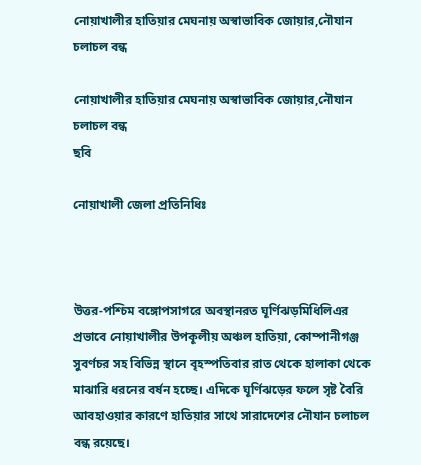নোয়াখালীর হাতিয়ার মেঘনায় অস্বাভাবিক জোয়ার,নৌযান চলাচল বন্ধ

নোয়াখালীর হাতিয়ার মেঘনায় অস্বাভাবিক জোয়ার,নৌযান চলাচল বন্ধ
ছবি

নোয়াখালী জেলা প্রতিনিধিঃ



উত্তর-পশ্চিম বঙ্গোপসাগরে অবস্থানরত ঘূর্ণিঝড়মিধিলিএর প্রভাবে নোয়াখালীর উপকূলীয় অঞ্চল হাতিয়া, কোম্পানীগঞ্জ সুবর্ণচর সহ বিভিন্ন স্থানে বৃহস্পতিবার রাত থেকে হালাকা থেকে মাঝারি ধরনের বর্ষন হচ্ছে। এদিকে ঘূর্ণিঝড়ের ফলে সৃষ্ট বৈরি আবহাওয়ার কারণে হাতিয়ার সাথে সারাদেশের নৌযান চলাচল বন্ধ রয়েছে।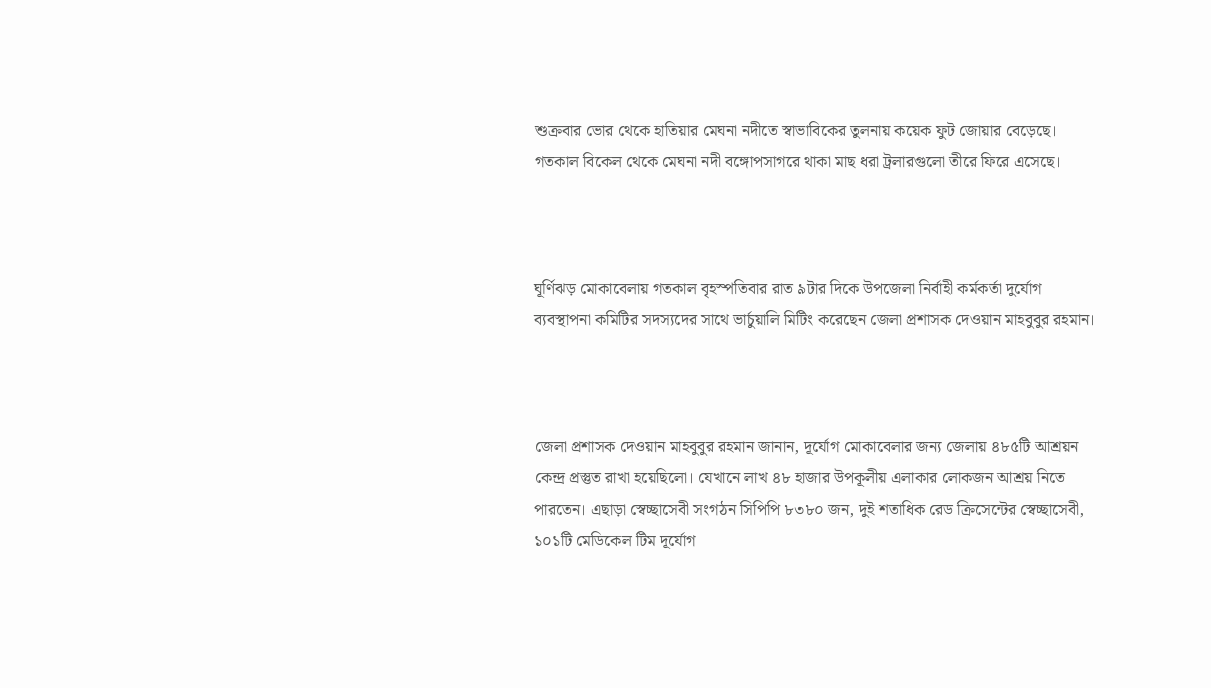শুক্রবার ভোর থেকে হাতিয়ার মেঘনা নদীতে স্বাভাবিকের তুলনায় কয়েক ফুট জোয়ার বেড়েছে। গতকাল বিকেল থেকে মেঘনা নদী বঙ্গোপসাগরে থাকা মাছ ধরা ট্রলারগুলো তীরে ফিরে এসেছে।



ঘূর্ণিঝড় মোকাবেলায় গতকাল বৃহস্পতিবার রাত ৯টার দিকে উপজেলা নির্বাহী কর্মকর্তা দুর্যোগ ব্যবস্থাপনা কমিটির সদস্যদের সাথে ভার্চুয়ালি মিটিং করেছেন জেলা প্রশাসক দেওয়ান মাহবুবুর রহমান।



জেলা প্রশাসক দেওয়ান মাহবুবুর রহমান জানান, দূর্যোগ মোকাবেলার জন্য জেলায় ৪৮৫টি আশ্রয়ন কেন্দ্র প্রস্তুত রাখা হয়েছিলো। যেখানে লাখ ৪৮ হাজার উপকূলীয় এলাকার লোকজন আশ্রয় নিতে পারতেন। এছাড়া স্বেচ্ছাসেবী সংগঠন সিপিপি ৮৩৮০ জন, দুই শতাধিক রেড ক্রিসেন্টের স্বেচ্ছাসেবী, ১০১টি মেডিকেল টিম দূর্যোগ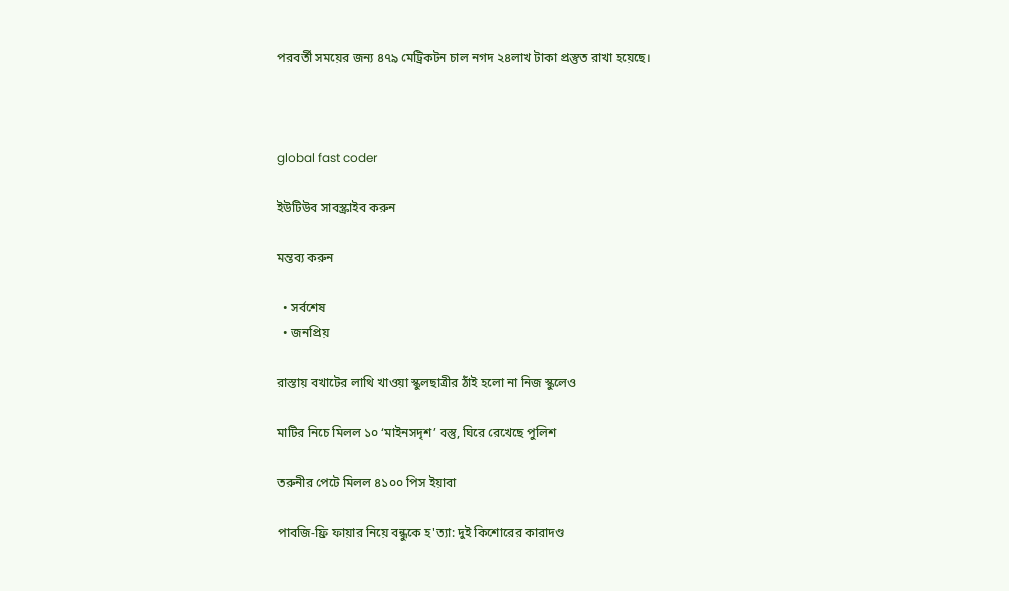পরবর্তী সময়ের জন্য ৪৭৯ মেট্রিকটন চাল নগদ ২৪লাখ টাকা প্রস্তুত রাখা হয়েছে।



global fast coder

ইউটিউব সাবস্ক্রাইব করুন

মন্তব্য করুন

  • সর্বশেষ
  • জনপ্রিয়

রাস্তায় বখাটের লাথি খাওয়া স্কুলছাত্রীর ঠাঁই হলো না নিজ স্কুলেও

মাটির নিচে মিলল ১০ ‘মাইনসদৃশ’ বস্তু, ঘিরে রেখেছে পুলিশ

তরুনীর পেটে মিলল ৪১০০ পিস ইয়াবা

পাবজি-ফ্রি ফায়ার নিয়ে বন্ধুকে হ'ত্যা: দুই কিশোরের কারাদণ্ড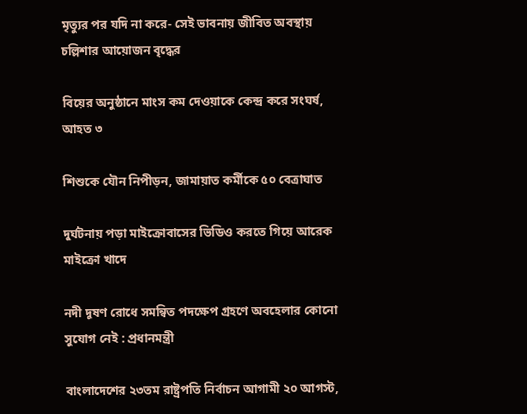মৃত্যুর পর যদি না করে- সেই ভাবনায় জীবিত অবস্থায় চল্লিশার আয়োজন বৃদ্ধের

বিয়ের অনুষ্ঠানে মাংস কম দেওয়াকে কেন্দ্র করে সংঘর্ষ, আহত ৩

শিশুকে যৌন নিপীড়ন, জামায়াত কর্মীকে ৫০ বেত্রাঘাত

দুর্ঘটনায় পড়া মাইক্রোবাসের ভিডিও করতে গিয়ে আরেক মাইক্রো খাদে

নদী দূষণ রোধে সমন্বিত পদক্ষেপ গ্রহণে অবহেলার কোনো সুযোগ নেই : প্রধানমন্ত্রী

বাংলাদেশের ২৩তম রাষ্ট্রপতি নির্বাচন আগামী ২০ আগস্ট,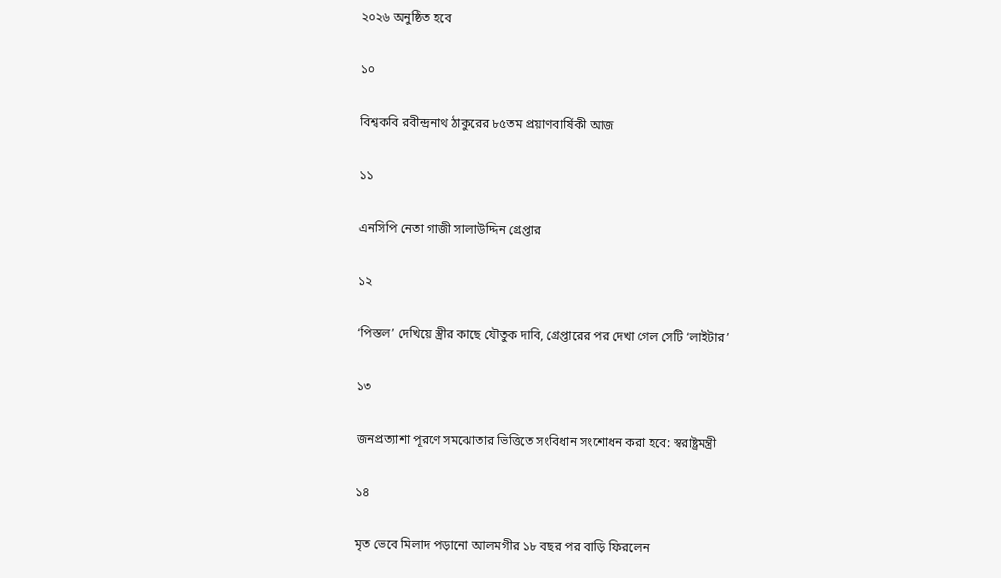২০২৬ অনুষ্ঠিত হবে

১০

বিশ্বকবি রবীন্দ্রনাথ ঠাকুরের ৮৫তম প্রয়াণবার্ষিকী আজ

১১

এনসিপি নেতা গাজী সালাউদ্দিন গ্রেপ্তার

১২

‘পিস্তল’ দেখিয়ে স্ত্রীর কাছে যৌতুক দাবি, গ্রেপ্তারের পর দেখা গেল সেটি ‘লাইটার’

১৩

জনপ্রত্যাশা পূরণে সমঝোতার ভিত্তিতে সংবিধান সংশোধন করা হবে: স্বরাষ্ট্রমন্ত্রী

১৪

মৃত ভেবে মিলাদ পড়ানো আলমগীর ১৮ বছর পর বাড়ি ফিরলেন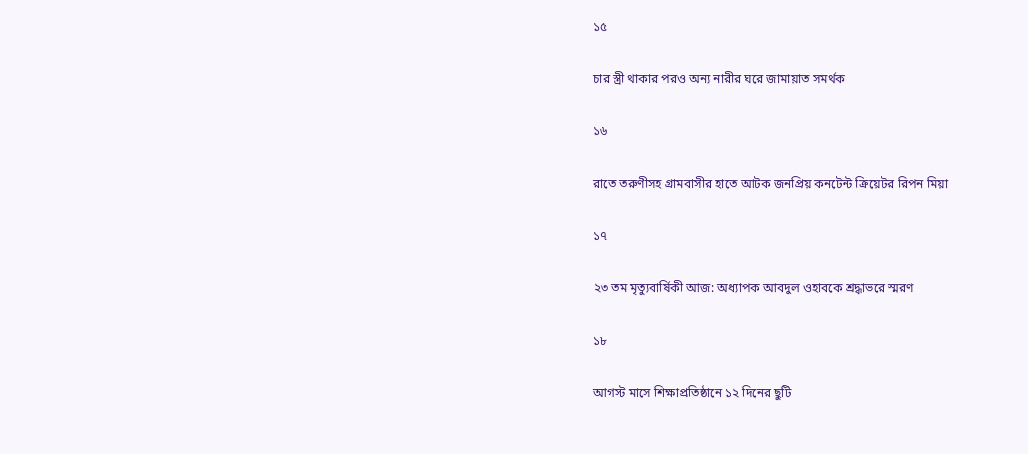১৫

চার স্ত্রী থাকার পরও অন্য নারীর ঘরে জামায়াত সমর্থক

১৬

রাতে তরুণীসহ গ্রামবাসীর হাতে আটক জনপ্রিয় কনটেন্ট ক্রিয়েটর রিপন মিয়া

১৭

২৩ তম মৃত্যুবার্ষিকী আজ: অধ্যাপক আবদুল ওহাবকে শ্রদ্ধাভরে স্মরণ

১৮

আগস্ট মাসে শিক্ষাপ্রতিষ্ঠানে ১২ দিনের ছুটি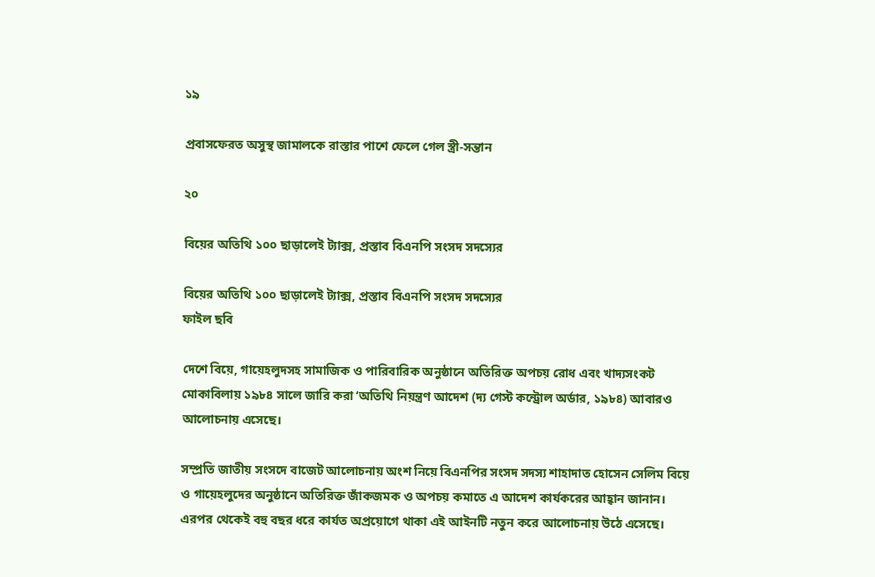১৯

প্রবাসফেরত অসুস্থ জামালকে রাস্তার পাশে ফেলে গেল স্ত্রী-সন্তান

২০

বিয়ের অতিথি ১০০ ছাড়ালেই ট্যাক্স, প্রস্তাব বিএনপি সংসদ সদস্যের

বিয়ের অতিথি ১০০ ছাড়ালেই ট্যাক্স, প্রস্তাব বিএনপি সংসদ সদস্যের
ফাইল ছবি

দেশে বিয়ে, গায়েহলুদসহ সামাজিক ও পারিবারিক অনুষ্ঠানে অতিরিক্ত অপচয় রোধ এবং খাদ্যসংকট মোকাবিলায় ১৯৮৪ সালে জারি করা ‘অতিথি নিয়ন্ত্রণ আদেশ (দ্য গেস্ট কন্ট্রোল অর্ডার, ১৯৮৪) আবারও আলোচনায় এসেছে।

সম্প্রতি জাতীয় সংসদে বাজেট আলোচনায় অংশ নিয়ে বিএনপির সংসদ সদস্য শাহাদাত হোসেন সেলিম বিয়ে ও গায়েহলুদের অনুষ্ঠানে অতিরিক্ত জাঁকজমক ও অপচয় কমাতে এ আদেশ কার্যকরের আহ্বান জানান। এরপর থেকেই বহু বছর ধরে কার্যত অপ্রয়োগে থাকা এই আইনটি নতুন করে আলোচনায় উঠে এসেছে।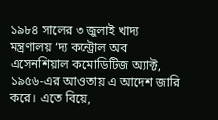১৯৮৪ সালের ৩ জুলাই খাদ্য মন্ত্রণালয় ‘দ্য কন্ট্রোল অব এসেনশিয়াল কমোডিটিজ অ্যাক্ট, ১৯৫৬-এর আওতায় এ আদেশ জারি করে। এতে বিয়ে,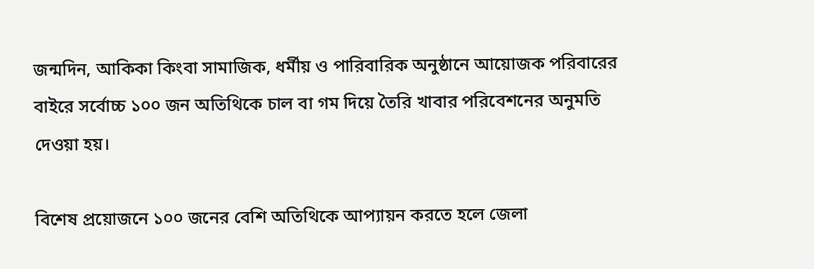জন্মদিন, আকিকা কিংবা সামাজিক, ধর্মীয় ও পারিবারিক অনুষ্ঠানে আয়োজক পরিবারের বাইরে সর্বোচ্চ ১০০ জন অতিথিকে চাল বা গম দিয়ে তৈরি খাবার পরিবেশনের অনুমতি দেওয়া হয়।

বিশেষ প্রয়োজনে ১০০ জনের বেশি অতিথিকে আপ্যায়ন করতে হলে জেলা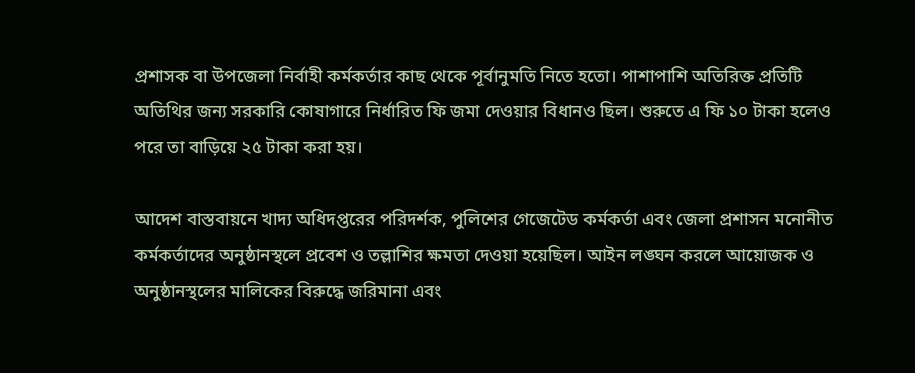প্রশাসক বা উপজেলা নির্বাহী কর্মকর্তার কাছ থেকে পূর্বানুমতি নিতে হতো। পাশাপাশি অতিরিক্ত প্রতিটি অতিথির জন্য সরকারি কোষাগারে নির্ধারিত ফি জমা দেওয়ার বিধানও ছিল। শুরুতে এ ফি ১০ টাকা হলেও পরে তা বাড়িয়ে ২৫ টাকা করা হয়।

আদেশ বাস্তবায়নে খাদ্য অধিদপ্তরের পরিদর্শক, পুলিশের গেজেটেড কর্মকর্তা এবং জেলা প্রশাসন মনোনীত কর্মকর্তাদের অনুষ্ঠানস্থলে প্রবেশ ও তল্লাশির ক্ষমতা দেওয়া হয়েছিল। আইন লঙ্ঘন করলে আয়োজক ও অনুষ্ঠানস্থলের মালিকের বিরুদ্ধে জরিমানা এবং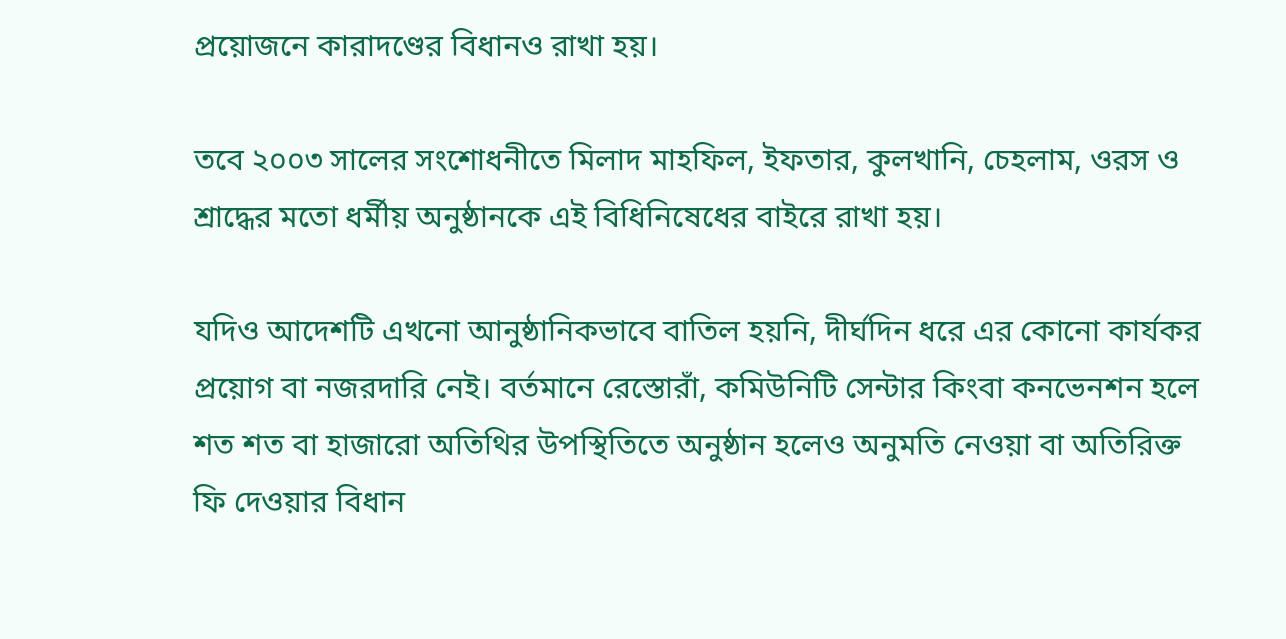প্রয়োজনে কারাদণ্ডের বিধানও রাখা হয়।

তবে ২০০৩ সালের সংশোধনীতে মিলাদ মাহফিল, ইফতার, কুলখানি, চেহলাম, ওরস ও শ্রাদ্ধের মতো ধর্মীয় অনুষ্ঠানকে এই বিধিনিষেধের বাইরে রাখা হয়।

যদিও আদেশটি এখনো আনুষ্ঠানিকভাবে বাতিল হয়নি, দীর্ঘদিন ধরে এর কোনো কার্যকর প্রয়োগ বা নজরদারি নেই। বর্তমানে রেস্তোরাঁ, কমিউনিটি সেন্টার কিংবা কনভেনশন হলে শত শত বা হাজারো অতিথির উপস্থিতিতে অনুষ্ঠান হলেও অনুমতি নেওয়া বা অতিরিক্ত ফি দেওয়ার বিধান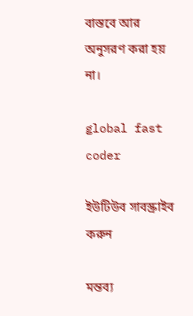বাস্তবে আর অনুসরণ করা হয় না।

global fast coder

ইউটিউব সাবস্ক্রাইব করুন

মন্তব্য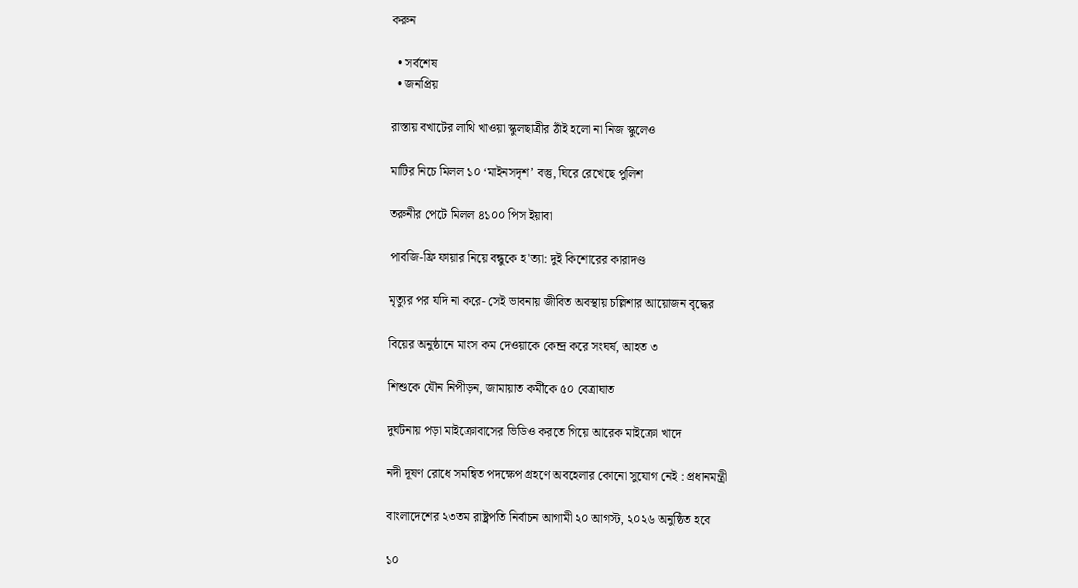করুন

  • সর্বশেষ
  • জনপ্রিয়

রাস্তায় বখাটের লাথি খাওয়া স্কুলছাত্রীর ঠাঁই হলো না নিজ স্কুলেও

মাটির নিচে মিলল ১০ ‘মাইনসদৃশ’ বস্তু, ঘিরে রেখেছে পুলিশ

তরুনীর পেটে মিলল ৪১০০ পিস ইয়াবা

পাবজি-ফ্রি ফায়ার নিয়ে বন্ধুকে হ'ত্যা: দুই কিশোরের কারাদণ্ড

মৃত্যুর পর যদি না করে- সেই ভাবনায় জীবিত অবস্থায় চল্লিশার আয়োজন বৃদ্ধের

বিয়ের অনুষ্ঠানে মাংস কম দেওয়াকে কেন্দ্র করে সংঘর্ষ, আহত ৩

শিশুকে যৌন নিপীড়ন, জামায়াত কর্মীকে ৫০ বেত্রাঘাত

দুর্ঘটনায় পড়া মাইক্রোবাসের ভিডিও করতে গিয়ে আরেক মাইক্রো খাদে

নদী দূষণ রোধে সমন্বিত পদক্ষেপ গ্রহণে অবহেলার কোনো সুযোগ নেই : প্রধানমন্ত্রী

বাংলাদেশের ২৩তম রাষ্ট্রপতি নির্বাচন আগামী ২০ আগস্ট, ২০২৬ অনুষ্ঠিত হবে

১০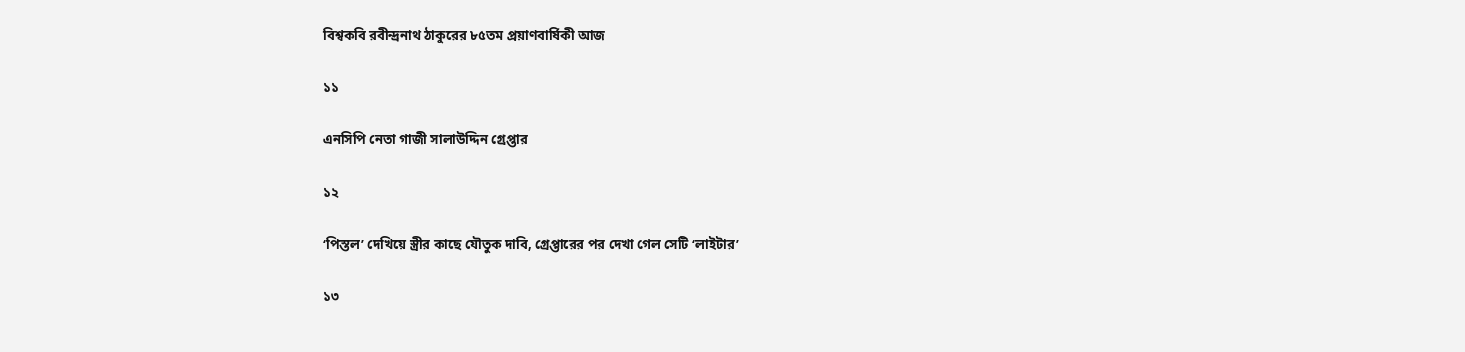বিশ্বকবি রবীন্দ্রনাথ ঠাকুরের ৮৫তম প্রয়াণবার্ষিকী আজ

১১

এনসিপি নেতা গাজী সালাউদ্দিন গ্রেপ্তার

১২

‘পিস্তল’ দেখিয়ে স্ত্রীর কাছে যৌতুক দাবি, গ্রেপ্তারের পর দেখা গেল সেটি ‘লাইটার’

১৩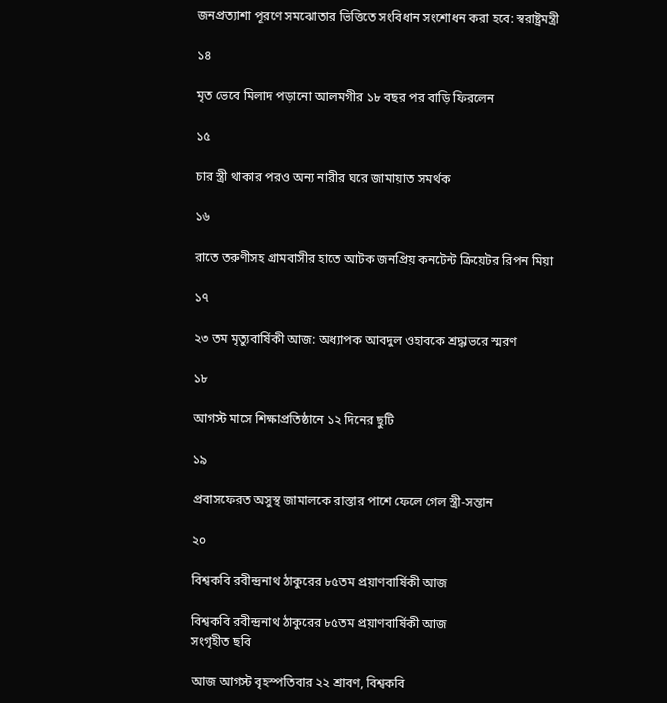জনপ্রত্যাশা পূরণে সমঝোতার ভিত্তিতে সংবিধান সংশোধন করা হবে: স্বরাষ্ট্রমন্ত্রী

১৪

মৃত ভেবে মিলাদ পড়ানো আলমগীর ১৮ বছর পর বাড়ি ফিরলেন

১৫

চার স্ত্রী থাকার পরও অন্য নারীর ঘরে জামায়াত সমর্থক

১৬

রাতে তরুণীসহ গ্রামবাসীর হাতে আটক জনপ্রিয় কনটেন্ট ক্রিয়েটর রিপন মিয়া

১৭

২৩ তম মৃত্যুবার্ষিকী আজ: অধ্যাপক আবদুল ওহাবকে শ্রদ্ধাভরে স্মরণ

১৮

আগস্ট মাসে শিক্ষাপ্রতিষ্ঠানে ১২ দিনের ছুটি

১৯

প্রবাসফেরত অসুস্থ জামালকে রাস্তার পাশে ফেলে গেল স্ত্রী-সন্তান

২০

বিশ্বকবি রবীন্দ্রনাথ ঠাকুরের ৮৫তম প্রয়াণবার্ষিকী আজ

বিশ্বকবি রবীন্দ্রনাথ ঠাকুরের ৮৫তম প্রয়াণবার্ষিকী আজ
সংগৃহীত ছবি

আজ আগস্ট বৃহস্পতিবার ২২ শ্রাবণ, বিশ্বকবি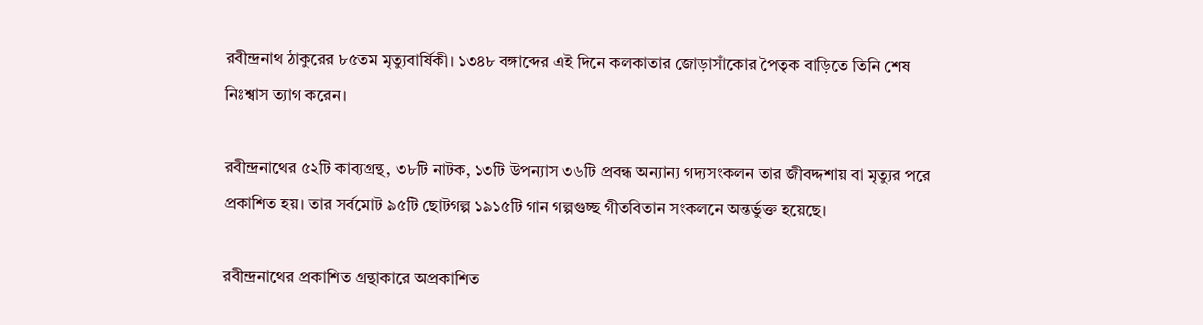রবীন্দ্রনাথ ঠাকুরের ৮৫তম মৃত্যুবার্ষিকী। ১৩৪৮ বঙ্গাব্দের এই দিনে কলকাতার জোড়াসাঁকোর পৈতৃক বাড়িতে তিনি শেষ নিঃশ্বাস ত্যাগ করেন।

রবীন্দ্রনাথের ৫২টি কাব্যগ্রন্থ, ৩৮টি নাটক, ১৩টি উপন্যাস ৩৬টি প্রবন্ধ অন্যান্য গদ্যসংকলন তার জীবদ্দশায় বা মৃত্যুর পরে প্রকাশিত হয়। তার সর্বমোট ৯৫টি ছোটগল্প ১৯১৫টি গান গল্পগুচ্ছ গীতবিতান সংকলনে অন্তর্ভুক্ত হয়েছে।

রবীন্দ্রনাথের প্রকাশিত গ্রন্থাকারে অপ্রকাশিত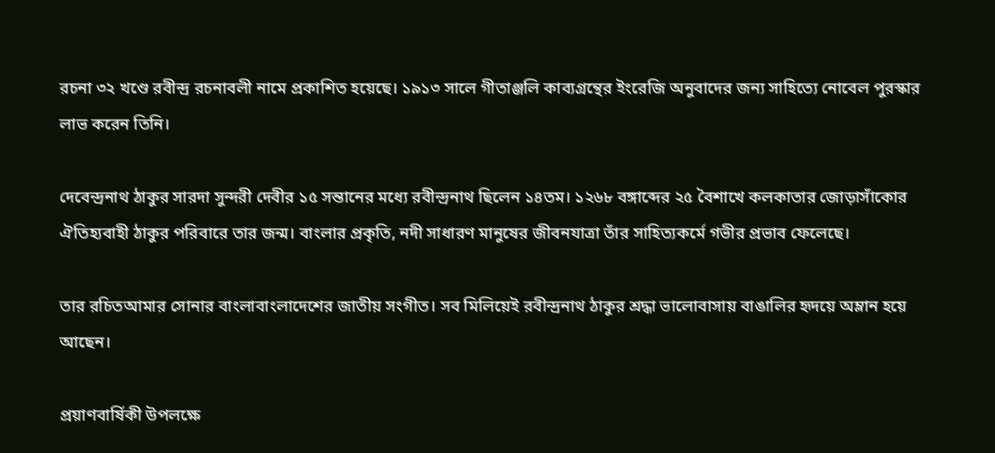রচনা ৩২ খণ্ডে রবীন্দ্র রচনাবলী নামে প্রকাশিত হয়েছে। ১৯১৩ সালে গীতাঞ্জলি কাব্যগ্রন্থের ইংরেজি অনুবাদের জন্য সাহিত্যে নোবেল পুরস্কার লাভ করেন তিনি।

দেবেন্দ্রনাথ ঠাকুর সারদা সুন্দরী দেবীর ১৫ সন্তানের মধ্যে রবীন্দ্রনাথ ছিলেন ১৪তম। ১২৬৮ বঙ্গাব্দের ২৫ বৈশাখে কলকাতার জোড়াসাঁকোর ঐতিহ্যবাহী ঠাকুর পরিবারে তার জন্ম। বাংলার প্রকৃতি, নদী সাধারণ মানুষের জীবনযাত্রা তাঁর সাহিত্যকর্মে গভীর প্রভাব ফেলেছে।

তার রচিতআমার সোনার বাংলাবাংলাদেশের জাতীয় সংগীত। সব মিলিয়েই রবীন্দ্রনাথ ঠাকুর শ্রদ্ধা ভালোবাসায় বাঙালির হৃদয়ে অম্লান হয়ে আছেন।

প্রয়াণবার্ষিকী উপলক্ষে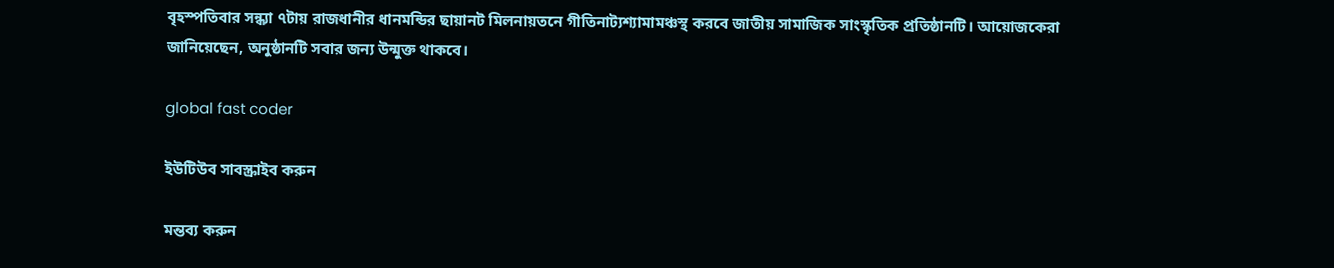বৃহস্পতিবার সন্ধ্যা ৭টায় রাজধানীর ধানমন্ডির ছায়ানট মিলনায়তনে গীতিনাট্যশ্যামামঞ্চস্থ করবে জাতীয় সামাজিক সাংস্কৃতিক প্রতিষ্ঠানটি। আয়োজকেরা জানিয়েছেন, অনুষ্ঠানটি সবার জন্য উন্মুক্ত থাকবে।

global fast coder

ইউটিউব সাবস্ক্রাইব করুন

মন্তব্য করুন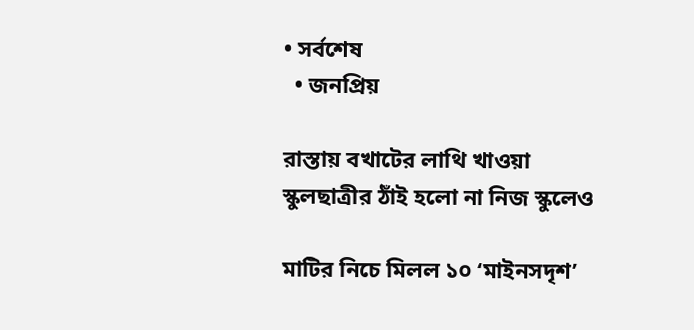• সর্বশেষ
  • জনপ্রিয়

রাস্তায় বখাটের লাথি খাওয়া স্কুলছাত্রীর ঠাঁই হলো না নিজ স্কুলেও

মাটির নিচে মিলল ১০ ‘মাইনসদৃশ’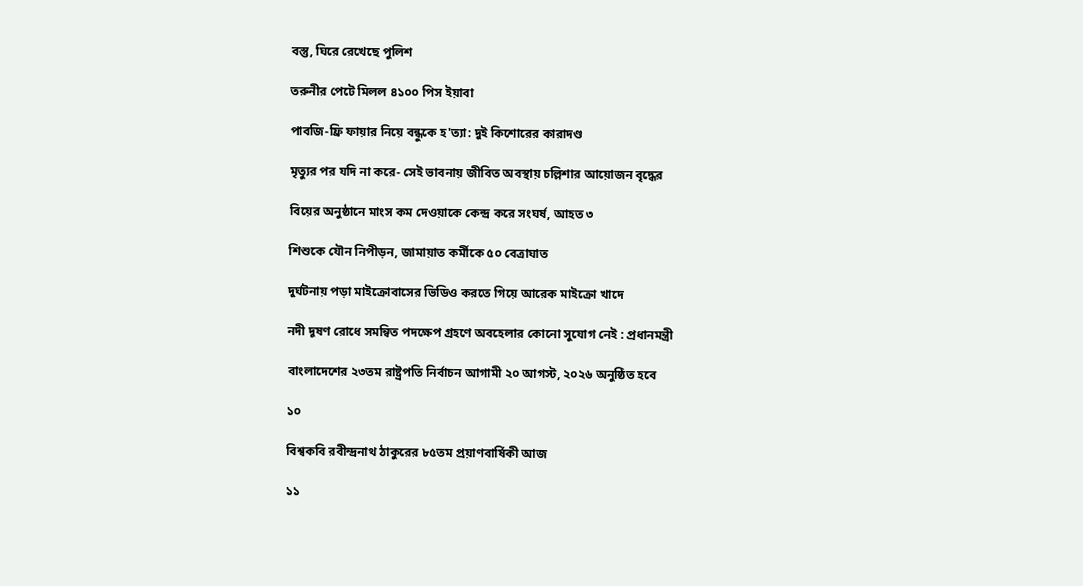বস্তু, ঘিরে রেখেছে পুলিশ

তরুনীর পেটে মিলল ৪১০০ পিস ইয়াবা

পাবজি-ফ্রি ফায়ার নিয়ে বন্ধুকে হ'ত্যা: দুই কিশোরের কারাদণ্ড

মৃত্যুর পর যদি না করে- সেই ভাবনায় জীবিত অবস্থায় চল্লিশার আয়োজন বৃদ্ধের

বিয়ের অনুষ্ঠানে মাংস কম দেওয়াকে কেন্দ্র করে সংঘর্ষ, আহত ৩

শিশুকে যৌন নিপীড়ন, জামায়াত কর্মীকে ৫০ বেত্রাঘাত

দুর্ঘটনায় পড়া মাইক্রোবাসের ভিডিও করতে গিয়ে আরেক মাইক্রো খাদে

নদী দূষণ রোধে সমন্বিত পদক্ষেপ গ্রহণে অবহেলার কোনো সুযোগ নেই : প্রধানমন্ত্রী

বাংলাদেশের ২৩তম রাষ্ট্রপতি নির্বাচন আগামী ২০ আগস্ট, ২০২৬ অনুষ্ঠিত হবে

১০

বিশ্বকবি রবীন্দ্রনাথ ঠাকুরের ৮৫তম প্রয়াণবার্ষিকী আজ

১১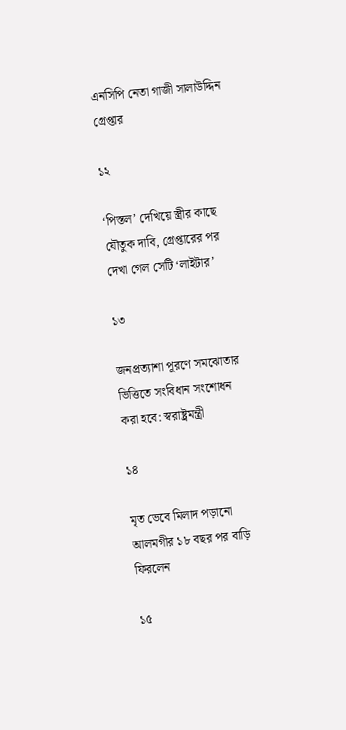এনসিপি নেতা গাজী সালাউদ্দিন গ্রেপ্তার

১২

‘পিস্তল’ দেখিয়ে স্ত্রীর কাছে যৌতুক দাবি, গ্রেপ্তারের পর দেখা গেল সেটি ‘লাইটার’

১৩

জনপ্রত্যাশা পূরণে সমঝোতার ভিত্তিতে সংবিধান সংশোধন করা হবে: স্বরাষ্ট্রমন্ত্রী

১৪

মৃত ভেবে মিলাদ পড়ানো আলমগীর ১৮ বছর পর বাড়ি ফিরলেন

১৫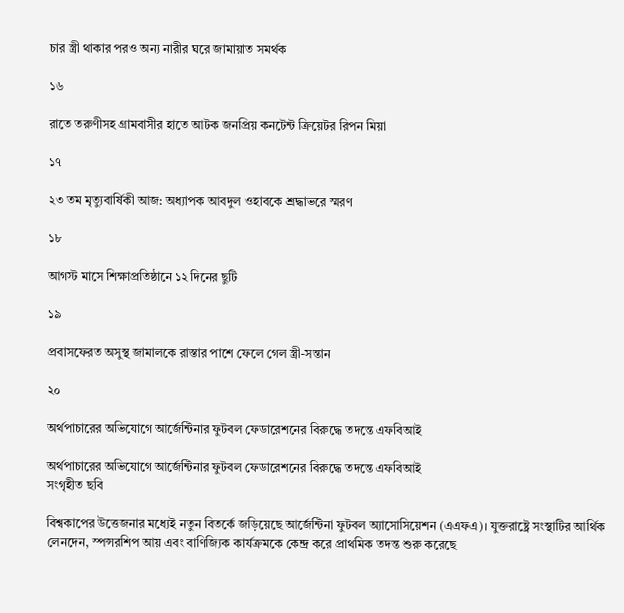চার স্ত্রী থাকার পরও অন্য নারীর ঘরে জামায়াত সমর্থক

১৬

রাতে তরুণীসহ গ্রামবাসীর হাতে আটক জনপ্রিয় কনটেন্ট ক্রিয়েটর রিপন মিয়া

১৭

২৩ তম মৃত্যুবার্ষিকী আজ: অধ্যাপক আবদুল ওহাবকে শ্রদ্ধাভরে স্মরণ

১৮

আগস্ট মাসে শিক্ষাপ্রতিষ্ঠানে ১২ দিনের ছুটি

১৯

প্রবাসফেরত অসুস্থ জামালকে রাস্তার পাশে ফেলে গেল স্ত্রী-সন্তান

২০

অর্থপাচারের অভিযোগে আর্জেন্টিনার ফুটবল ফেডারেশনের বিরুদ্ধে তদন্তে এফবিআই

অর্থপাচারের অভিযোগে আর্জেন্টিনার ফুটবল ফেডারেশনের বিরুদ্ধে তদন্তে এফবিআই
সংগৃহীত ছবি

বিশ্বকাপের উত্তেজনার মধ্যেই নতুন বিতর্কে জড়িয়েছে আর্জেন্টিনা ফুটবল অ্যাসোসিয়েশন (এএফএ)। যুক্তরাষ্ট্রে সংস্থাটির আর্থিক লেনদেন, স্পন্সরশিপ আয় এবং বাণিজ্যিক কার্যক্রমকে কেন্দ্র করে প্রাথমিক তদন্ত শুরু করেছে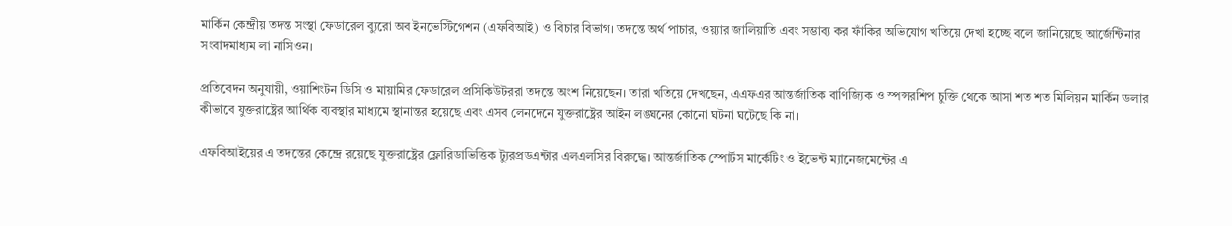মার্কিন কেন্দ্রীয় তদন্ত সংস্থা ফেডারেল ব্যুরো অব ইনভেস্টিগেশন (এফবিআই) ও বিচার বিভাগ। তদন্তে অর্থ পাচার, ওয়্যার জালিয়াতি এবং সম্ভাব্য কর ফাঁকির অভিযোগ খতিয়ে দেখা হচ্ছে বলে জানিয়েছে আর্জেন্টিনার সংবাদমাধ্যম লা নাসিওন।

প্রতিবেদন অনুযায়ী, ওয়াশিংটন ডিসি ও মায়ামির ফেডারেল প্রসিকিউটররা তদন্তে অংশ নিয়েছেন। তারা খতিয়ে দেখছেন, এএফএর আন্তর্জাতিক বাণিজ্যিক ও স্পন্সরশিপ চুক্তি থেকে আসা শত শত মিলিয়ন মার্কিন ডলার কীভাবে যুক্তরাষ্ট্রের আর্থিক ব্যবস্থার মাধ্যমে স্থানান্তর হয়েছে এবং এসব লেনদেনে যুক্তরাষ্ট্রের আইন লঙ্ঘনের কোনো ঘটনা ঘটেছে কি না।

এফবিআইয়ের এ তদন্তের কেন্দ্রে রয়েছে যুক্তরাষ্ট্রের ফ্লোরিডাভিত্তিক ট্যুরপ্রডএন্টার এলএলসির বিরুদ্ধে। আন্তর্জাতিক স্পোর্টস মার্কেটিং ও ইভেন্ট ম্যানেজমেন্টের এ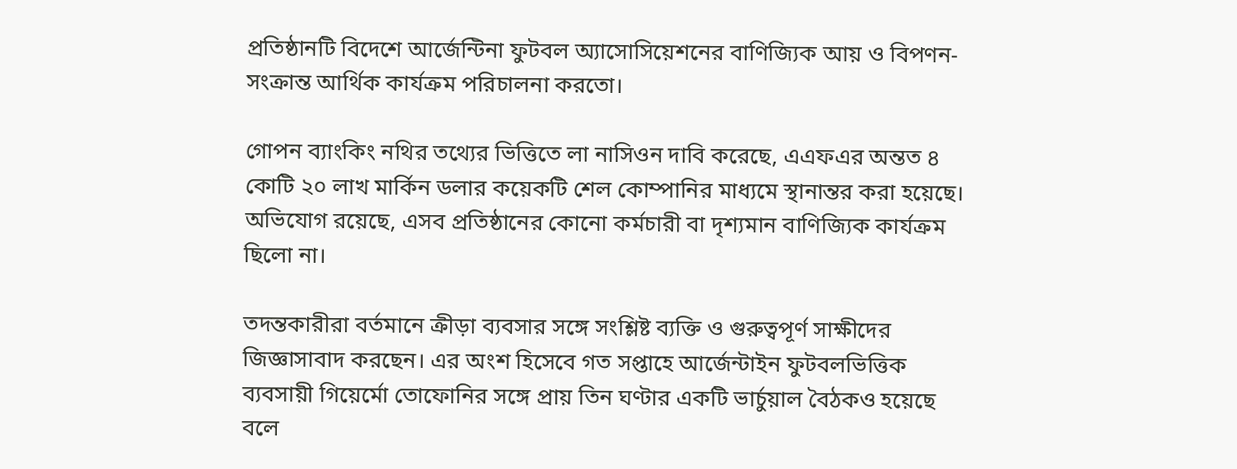প্রতিষ্ঠানটি বিদেশে আর্জেন্টিনা ফুটবল অ্যাসোসিয়েশনের বাণিজ্যিক আয় ও বিপণন-সংক্রান্ত আর্থিক কার্যক্রম পরিচালনা করতো।

গোপন ব্যাংকিং নথির তথ্যের ভিত্তিতে লা নাসিওন দাবি করেছে, এএফএর অন্তত ৪ কোটি ২০ লাখ মার্কিন ডলার কয়েকটি শেল কোম্পানির মাধ্যমে স্থানান্তর করা হয়েছে। অভিযোগ রয়েছে, এসব প্রতিষ্ঠানের কোনো কর্মচারী বা দৃশ্যমান বাণিজ্যিক কার্যক্রম ছিলো না।

তদন্তকারীরা বর্তমানে ক্রীড়া ব্যবসার সঙ্গে সংশ্লিষ্ট ব্যক্তি ও গুরুত্বপূর্ণ সাক্ষীদের জিজ্ঞাসাবাদ করছেন। এর অংশ হিসেবে গত সপ্তাহে আর্জেন্টাইন ফুটবলভিত্তিক ব্যবসায়ী গিয়ের্মো তোফোনির সঙ্গে প্রায় তিন ঘণ্টার একটি ভার্চুয়াল বৈঠকও হয়েছে বলে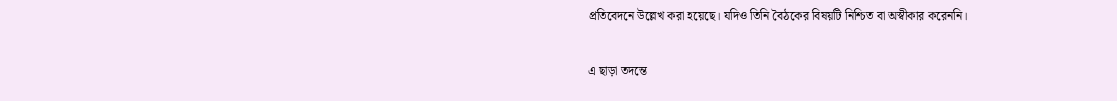প্রতিবেদনে উল্লেখ করা হয়েছে। যদিও তিনি বৈঠকের বিষয়টি নিশ্চিত বা অস্বীকার করেননি।

এ ছাড়া তদন্তে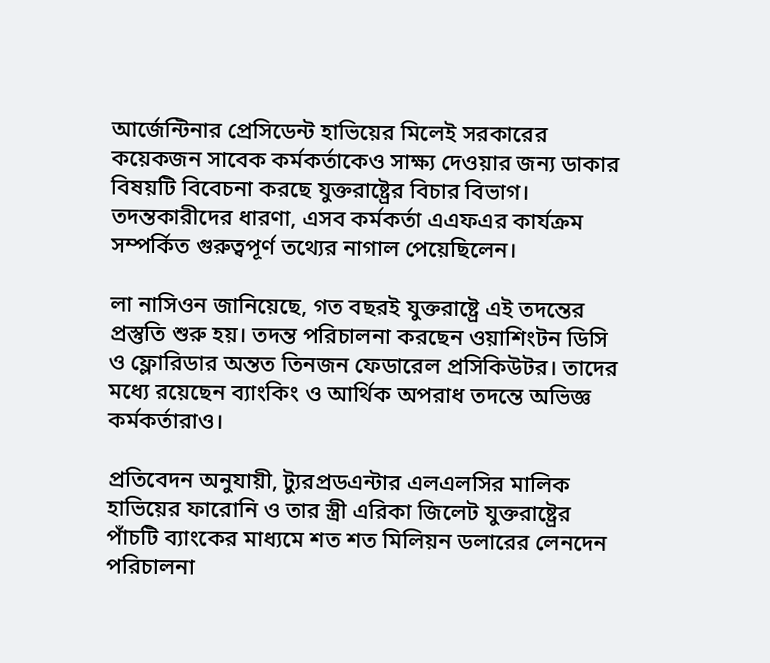আর্জেন্টিনার প্রেসিডেন্ট হাভিয়ের মিলেই সরকারের কয়েকজন সাবেক কর্মকর্তাকেও সাক্ষ্য দেওয়ার জন্য ডাকার বিষয়টি বিবেচনা করছে যুক্তরাষ্ট্রের বিচার বিভাগ। তদন্তকারীদের ধারণা, এসব কর্মকর্তা এএফএর কার্যক্রম সম্পর্কিত গুরুত্বপূর্ণ তথ্যের নাগাল পেয়েছিলেন।

লা নাসিওন জানিয়েছে, গত বছরই যুক্তরাষ্ট্রে এই তদন্তের প্রস্তুতি শুরু হয়। তদন্ত পরিচালনা করছেন ওয়াশিংটন ডিসি ও ফ্লোরিডার অন্তত তিনজন ফেডারেল প্রসিকিউটর। তাদের মধ্যে রয়েছেন ব্যাংকিং ও আর্থিক অপরাধ তদন্তে অভিজ্ঞ কর্মকর্তারাও।

প্রতিবেদন অনুযায়ী, ট্যুরপ্রডএন্টার এলএলসির মালিক হাভিয়ের ফারোনি ও তার স্ত্রী এরিকা জিলেট যুক্তরাষ্ট্রের পাঁচটি ব্যাংকের মাধ্যমে শত শত মিলিয়ন ডলারের লেনদেন পরিচালনা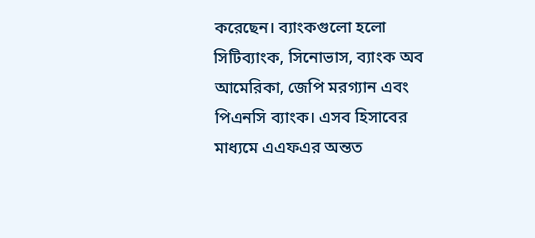করেছেন। ব্যাংকগুলো হলো সিটিব্যাংক, সিনোভাস, ব্যাংক অব আমেরিকা, জেপি মরগ্যান এবং পিএনসি ব্যাংক। এসব হিসাবের মাধ্যমে এএফএর অন্তত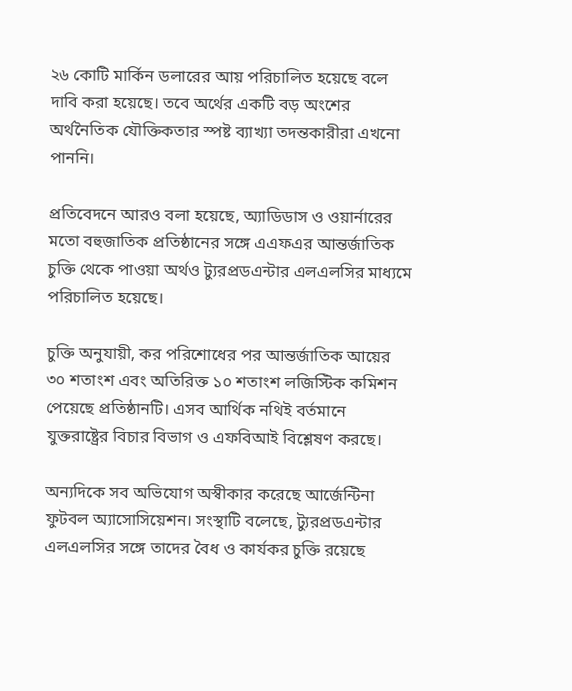২৬ কোটি মার্কিন ডলারের আয় পরিচালিত হয়েছে বলে দাবি করা হয়েছে। তবে অর্থের একটি বড় অংশের অর্থনৈতিক যৌক্তিকতার স্পষ্ট ব্যাখ্যা তদন্তকারীরা এখনো পাননি।

প্রতিবেদনে আরও বলা হয়েছে, অ্যাডিডাস ও ওয়ার্নারের মতো বহুজাতিক প্রতিষ্ঠানের সঙ্গে এএফএর আন্তর্জাতিক চুক্তি থেকে পাওয়া অর্থও ট্যুরপ্রডএন্টার এলএলসির মাধ্যমে পরিচালিত হয়েছে।

চুক্তি অনুযায়ী, কর পরিশোধের পর আন্তর্জাতিক আয়ের ৩০ শতাংশ এবং অতিরিক্ত ১০ শতাংশ লজিস্টিক কমিশন পেয়েছে প্রতিষ্ঠানটি। এসব আর্থিক নথিই বর্তমানে যুক্তরাষ্ট্রের বিচার বিভাগ ও এফবিআই বিশ্লেষণ করছে।

অন্যদিকে সব অভিযোগ অস্বীকার করেছে আর্জেন্টিনা ফুটবল অ্যাসোসিয়েশন। সংস্থাটি বলেছে, ট্যুরপ্রডএন্টার এলএলসির সঙ্গে তাদের বৈধ ও কার্যকর চুক্তি রয়েছে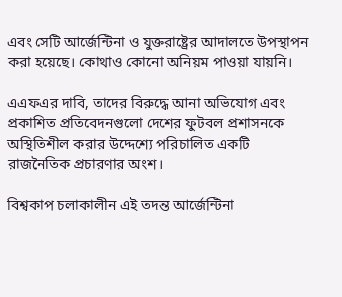এবং সেটি আর্জেন্টিনা ও যুক্তরাষ্ট্রের আদালতে উপস্থাপন করা হয়েছে। কোথাও কোনো অনিয়ম পাওয়া যায়নি।

এএফএর দাবি, তাদের বিরুদ্ধে আনা অভিযোগ এবং প্রকাশিত প্রতিবেদনগুলো দেশের ফুটবল প্রশাসনকে অস্থিতিশীল করার উদ্দেশ্যে পরিচালিত একটি রাজনৈতিক প্রচারণার অংশ।

বিশ্বকাপ চলাকালীন এই তদন্ত আর্জেন্টিনা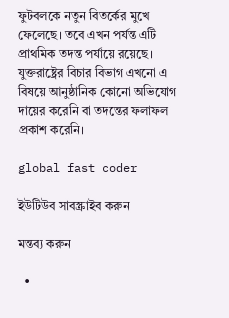ফুটবলকে নতুন বিতর্কের মুখে ফেলেছে। তবে এখন পর্যন্ত এটি প্রাথমিক তদন্ত পর্যায়ে রয়েছে। যুক্তরাষ্ট্রের বিচার বিভাগ এখনো এ বিষয়ে আনুষ্ঠানিক কোনো অভিযোগ দায়ের করেনি বা তদন্তের ফলাফল প্রকাশ করেনি।

global fast coder

ইউটিউব সাবস্ক্রাইব করুন

মন্তব্য করুন

  •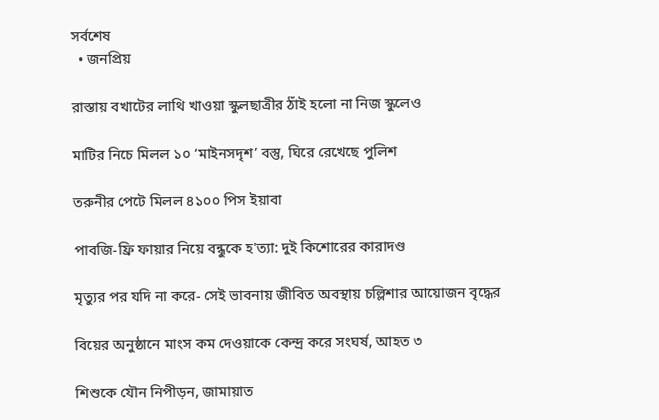সর্বশেষ
  • জনপ্রিয়

রাস্তায় বখাটের লাথি খাওয়া স্কুলছাত্রীর ঠাঁই হলো না নিজ স্কুলেও

মাটির নিচে মিলল ১০ ‘মাইনসদৃশ’ বস্তু, ঘিরে রেখেছে পুলিশ

তরুনীর পেটে মিলল ৪১০০ পিস ইয়াবা

পাবজি-ফ্রি ফায়ার নিয়ে বন্ধুকে হ'ত্যা: দুই কিশোরের কারাদণ্ড

মৃত্যুর পর যদি না করে- সেই ভাবনায় জীবিত অবস্থায় চল্লিশার আয়োজন বৃদ্ধের

বিয়ের অনুষ্ঠানে মাংস কম দেওয়াকে কেন্দ্র করে সংঘর্ষ, আহত ৩

শিশুকে যৌন নিপীড়ন, জামায়াত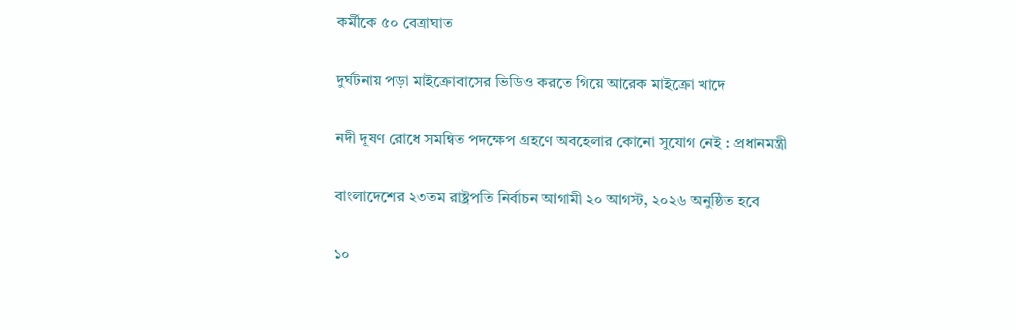কর্মীকে ৫০ বেত্রাঘাত

দুর্ঘটনায় পড়া মাইক্রোবাসের ভিডিও করতে গিয়ে আরেক মাইক্রো খাদে

নদী দূষণ রোধে সমন্বিত পদক্ষেপ গ্রহণে অবহেলার কোনো সুযোগ নেই : প্রধানমন্ত্রী

বাংলাদেশের ২৩তম রাষ্ট্রপতি নির্বাচন আগামী ২০ আগস্ট, ২০২৬ অনুষ্ঠিত হবে

১০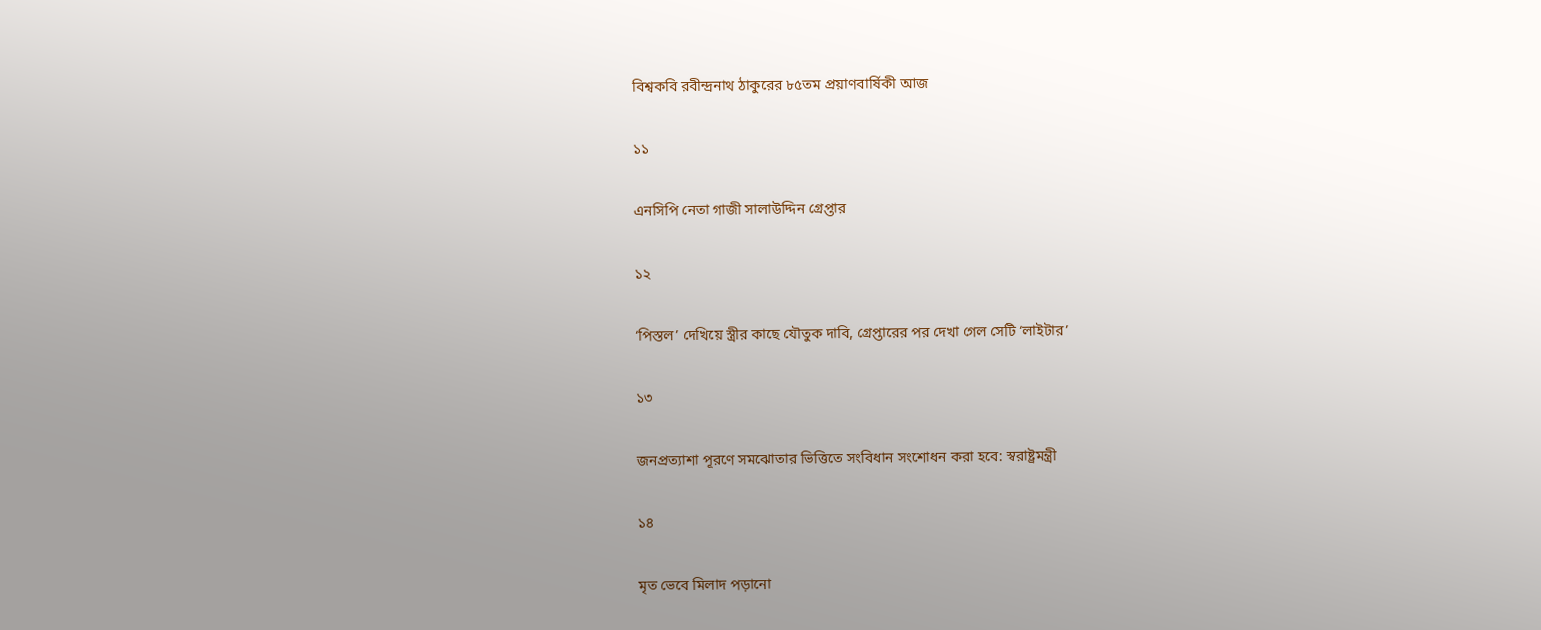বিশ্বকবি রবীন্দ্রনাথ ঠাকুরের ৮৫তম প্রয়াণবার্ষিকী আজ

১১

এনসিপি নেতা গাজী সালাউদ্দিন গ্রেপ্তার

১২

‘পিস্তল’ দেখিয়ে স্ত্রীর কাছে যৌতুক দাবি, গ্রেপ্তারের পর দেখা গেল সেটি ‘লাইটার’

১৩

জনপ্রত্যাশা পূরণে সমঝোতার ভিত্তিতে সংবিধান সংশোধন করা হবে: স্বরাষ্ট্রমন্ত্রী

১৪

মৃত ভেবে মিলাদ পড়ানো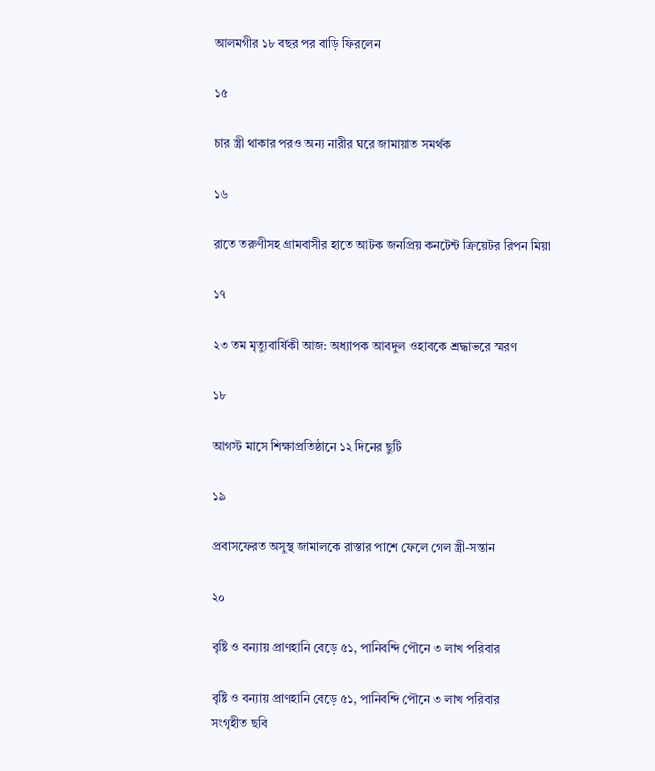আলমগীর ১৮ বছর পর বাড়ি ফিরলেন

১৫

চার স্ত্রী থাকার পরও অন্য নারীর ঘরে জামায়াত সমর্থক

১৬

রাতে তরুণীসহ গ্রামবাসীর হাতে আটক জনপ্রিয় কনটেন্ট ক্রিয়েটর রিপন মিয়া

১৭

২৩ তম মৃত্যুবার্ষিকী আজ: অধ্যাপক আবদুল ওহাবকে শ্রদ্ধাভরে স্মরণ

১৮

আগস্ট মাসে শিক্ষাপ্রতিষ্ঠানে ১২ দিনের ছুটি

১৯

প্রবাসফেরত অসুস্থ জামালকে রাস্তার পাশে ফেলে গেল স্ত্রী-সন্তান

২০

বৃষ্টি ও বন্যায় প্রাণহানি বেড়ে ৫১, পানিবন্দি পৌনে ৩ লাখ পরিবার

বৃষ্টি ও বন্যায় প্রাণহানি বেড়ে ৫১, পানিবন্দি পৌনে ৩ লাখ পরিবার
সংগৃহীত ছবি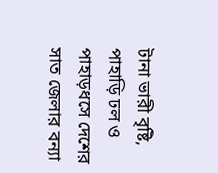টানা ভারী বৃষ্টি, পাহাড়ি ঢল ও পাহাড়ধসে দেশের সাত জেলার বন্যা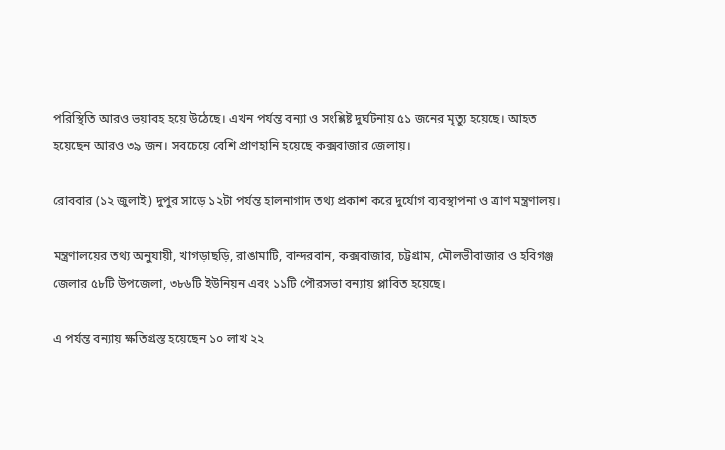পরিস্থিতি আরও ভয়াবহ হয়ে উঠেছে। এখন পর্যন্ত বন্যা ও সংশ্লিষ্ট দুর্ঘটনায় ৫১ জনের মৃত্যু হয়েছে। আহত হয়েছেন আরও ৩৯ জন। সবচেয়ে বেশি প্রাণহানি হয়েছে কক্সবাজার জেলায়।

রোববার (১২ জুলাই) দুপুর সাড়ে ১২টা পর্যন্ত হালনাগাদ তথ্য প্রকাশ করে দুর্যোগ ব্যবস্থাপনা ও ত্রাণ মন্ত্রণালয়।

মন্ত্রণালয়ের তথ্য অনুযায়ী, খাগড়াছড়ি, রাঙামাটি, বান্দরবান, কক্সবাজার, চট্টগ্রাম, মৌলভীবাজার ও হবিগঞ্জ জেলার ৫৮টি উপজেলা, ৩৮৬টি ইউনিয়ন এবং ১১টি পৌরসভা বন্যায় প্লাবিত হয়েছে।

এ পর্যন্ত বন্যায় ক্ষতিগ্রস্ত হয়েছেন ১০ লাখ ২২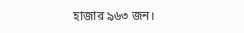হাজার ৯৬৩ জন।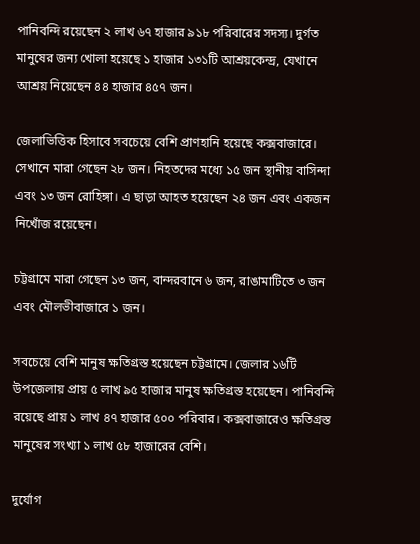পানিবন্দি রয়েছেন ২ লাখ ৬৭ হাজার ৯১৮ পরিবারের সদস্য। দুর্গত মানুষের জন্য খোলা হয়েছে ১ হাজার ১৩১টি আশ্রয়কেন্দ্র, যেখানে আশ্রয় নিয়েছেন ৪৪ হাজার ৪৫৭ জন।

জেলাভিত্তিক হিসাবে সবচেয়ে বেশি প্রাণহানি হয়েছে কক্সবাজারে। সেখানে মারা গেছেন ২৮ জন। নিহতদের মধ্যে ১৫ জন স্থানীয় বাসিন্দা এবং ১৩ জন রোহিঙ্গা। এ ছাড়া আহত হয়েছেন ২৪ জন এবং একজন নিখোঁজ রয়েছেন।

চট্টগ্রামে মারা গেছেন ১৩ জন, বান্দরবানে ৬ জন, রাঙামাটিতে ৩ জন এবং মৌলভীবাজারে ১ জন।

সবচেয়ে বেশি মানুষ ক্ষতিগ্রস্ত হয়েছেন চট্টগ্রামে। জেলার ১৬টি উপজেলায় প্রায় ৫ লাখ ৯৫ হাজার মানুষ ক্ষতিগ্রস্ত হয়েছেন। পানিবন্দি রয়েছে প্রায় ১ লাখ ৪৭ হাজার ৫০০ পরিবার। কক্সবাজারেও ক্ষতিগ্রস্ত মানুষের সংখ্যা ১ লাখ ৫৮ হাজারের বেশি।

দুর্যোগ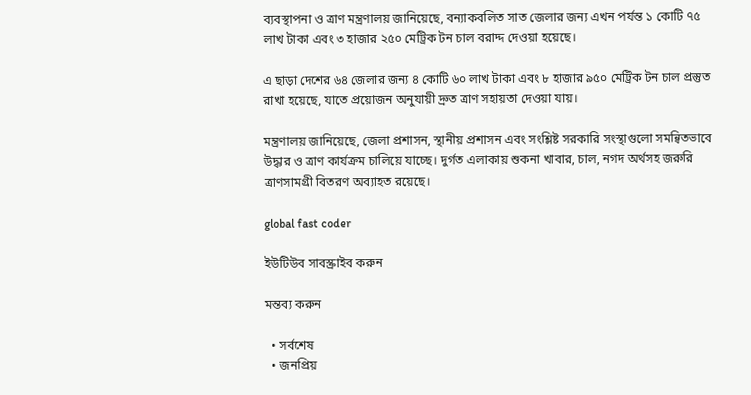ব্যবস্থাপনা ও ত্রাণ মন্ত্রণালয় জানিয়েছে, বন্যাকবলিত সাত জেলার জন্য এখন পর্যন্ত ১ কোটি ৭৫ লাখ টাকা এবং ৩ হাজার ২৫০ মেট্রিক টন চাল বরাদ্দ দেওয়া হয়েছে।

এ ছাড়া দেশের ৬৪ জেলার জন্য ৪ কোটি ৬০ লাখ টাকা এবং ৮ হাজার ৯৫০ মেট্রিক টন চাল প্রস্তুত রাখা হয়েছে, যাতে প্রয়োজন অনুযায়ী দ্রুত ত্রাণ সহায়তা দেওয়া যায়।

মন্ত্রণালয় জানিয়েছে, জেলা প্রশাসন, স্থানীয় প্রশাসন এবং সংশ্লিষ্ট সরকারি সংস্থাগুলো সমন্বিতভাবে উদ্ধার ও ত্রাণ কার্যক্রম চালিয়ে যাচ্ছে। দুর্গত এলাকায় শুকনা খাবার, চাল, নগদ অর্থসহ জরুরি ত্রাণসামগ্রী বিতরণ অব্যাহত রয়েছে।

global fast coder

ইউটিউব সাবস্ক্রাইব করুন

মন্তব্য করুন

  • সর্বশেষ
  • জনপ্রিয়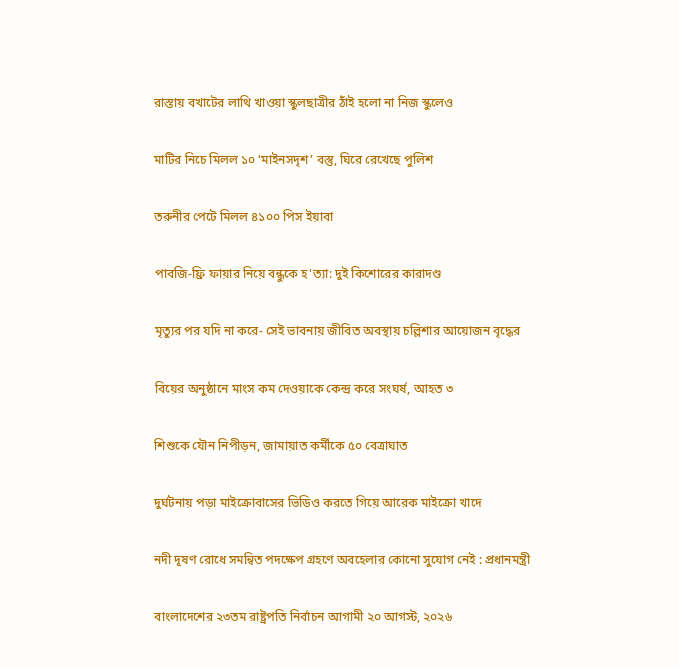রাস্তায় বখাটের লাথি খাওয়া স্কুলছাত্রীর ঠাঁই হলো না নিজ স্কুলেও

মাটির নিচে মিলল ১০ ‘মাইনসদৃশ’ বস্তু, ঘিরে রেখেছে পুলিশ

তরুনীর পেটে মিলল ৪১০০ পিস ইয়াবা

পাবজি-ফ্রি ফায়ার নিয়ে বন্ধুকে হ'ত্যা: দুই কিশোরের কারাদণ্ড

মৃত্যুর পর যদি না করে- সেই ভাবনায় জীবিত অবস্থায় চল্লিশার আয়োজন বৃদ্ধের

বিয়ের অনুষ্ঠানে মাংস কম দেওয়াকে কেন্দ্র করে সংঘর্ষ, আহত ৩

শিশুকে যৌন নিপীড়ন, জামায়াত কর্মীকে ৫০ বেত্রাঘাত

দুর্ঘটনায় পড়া মাইক্রোবাসের ভিডিও করতে গিয়ে আরেক মাইক্রো খাদে

নদী দূষণ রোধে সমন্বিত পদক্ষেপ গ্রহণে অবহেলার কোনো সুযোগ নেই : প্রধানমন্ত্রী

বাংলাদেশের ২৩তম রাষ্ট্রপতি নির্বাচন আগামী ২০ আগস্ট, ২০২৬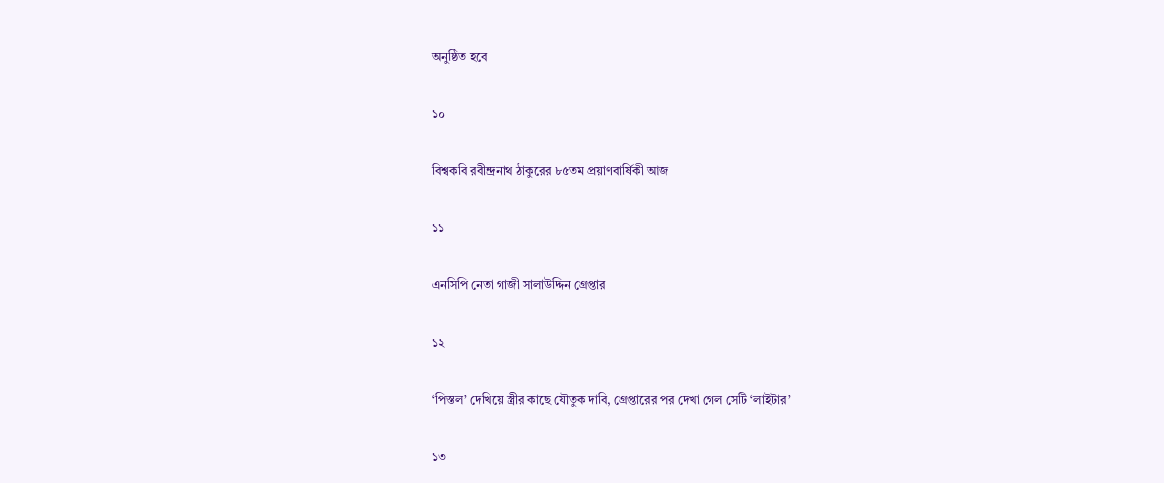অনুষ্ঠিত হবে

১০

বিশ্বকবি রবীন্দ্রনাথ ঠাকুরের ৮৫তম প্রয়াণবার্ষিকী আজ

১১

এনসিপি নেতা গাজী সালাউদ্দিন গ্রেপ্তার

১২

‘পিস্তল’ দেখিয়ে স্ত্রীর কাছে যৌতুক দাবি, গ্রেপ্তারের পর দেখা গেল সেটি ‘লাইটার’

১৩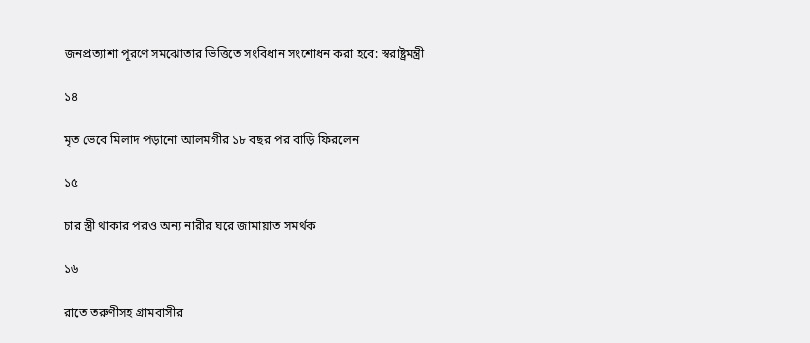জনপ্রত্যাশা পূরণে সমঝোতার ভিত্তিতে সংবিধান সংশোধন করা হবে: স্বরাষ্ট্রমন্ত্রী

১৪

মৃত ভেবে মিলাদ পড়ানো আলমগীর ১৮ বছর পর বাড়ি ফিরলেন

১৫

চার স্ত্রী থাকার পরও অন্য নারীর ঘরে জামায়াত সমর্থক

১৬

রাতে তরুণীসহ গ্রামবাসীর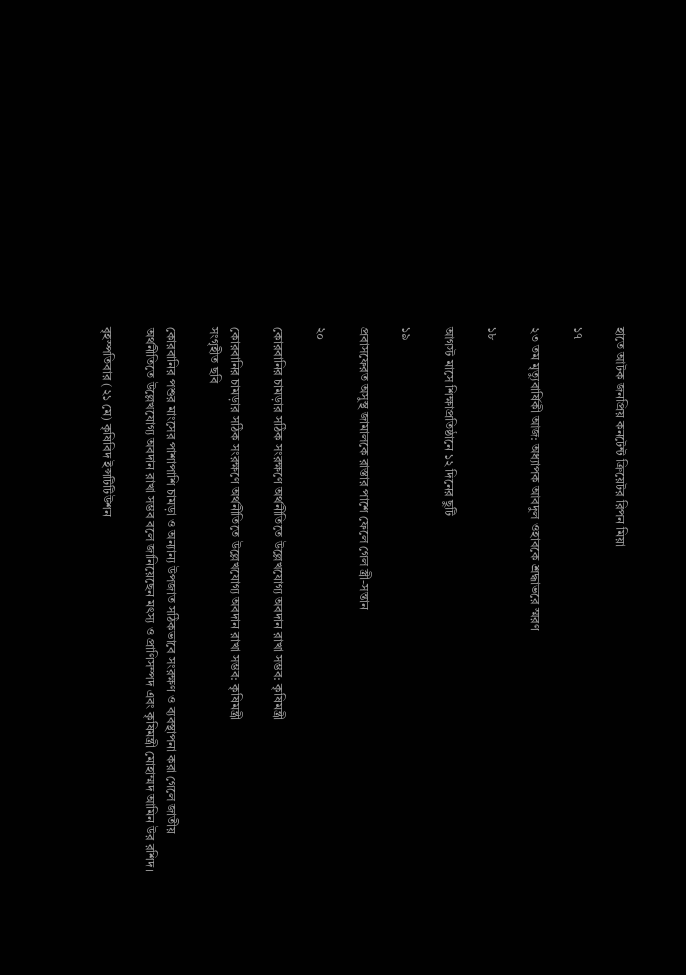হাতে আটক জনপ্রিয় কনটেন্ট ক্রিয়েটর রিপন মিয়া

১৭

২৩ তম মৃত্যুবার্ষিকী আজ: অধ্যাপক আবদুল ওহাবকে শ্রদ্ধাভরে স্মরণ

১৮

আগস্ট মাসে শিক্ষাপ্রতিষ্ঠানে ১২ দিনের ছুটি

১৯

প্রবাসফেরত অসুস্থ জামালকে রাস্তার পাশে ফেলে গেল স্ত্রী-সন্তান

২০

কোরবানির চামড়ার সঠিক সংরক্ষণে অর্থনীতিতে উল্লেখযোগ্য অবদান রাখা সম্ভব: কৃষিমন্ত্রী

কোরবানির চামড়ার সঠিক সংরক্ষণে অর্থনীতিতে উল্লেখযোগ্য অবদান রাখা সম্ভব: কৃষিমন্ত্রী
সংগৃহীত ছবি

কোরবানির পশুর মাংসের পাশাপাশি চামড়া ও অন্যান্য উপজাত সঠিকভাবে সংরক্ষণ ও ব্যবস্থাপনা করা গেলে জাতীয় অর্থনীতিতে উল্লেখযোগ্য অবদান রাখা সম্ভব বলে জানিয়েছেন মৎস্য ও প্রাণিসম্পদ এবং কৃষিমন্ত্রী মোহাম্মদ আমিন উর রশিদ।

বৃহস্পতিবার (২১ মে) কৃষিবিদ ইন্সটিটিউশন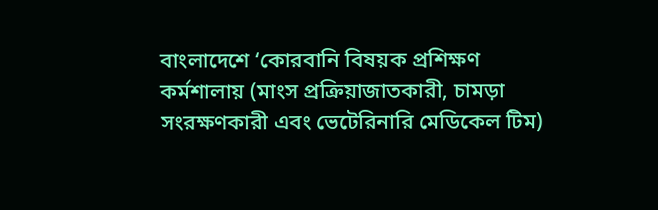বাংলাদেশে ‘কোরবানি বিষয়ক প্রশিক্ষণ কর্মশালায় (মাংস প্রক্রিয়াজাতকারী, চামড়া সংরক্ষণকারী এবং ভেটেরিনারি মেডিকেল টিম)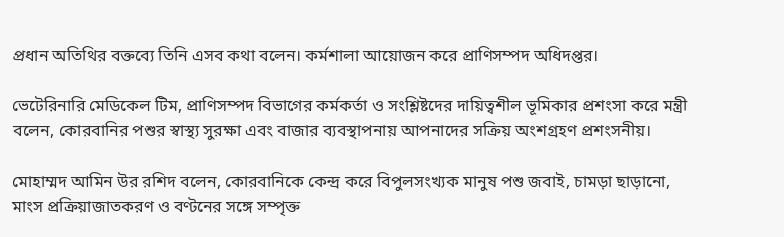প্রধান অতিথির বক্তব্যে তিনি এসব কথা বলেন। কর্মশালা আয়োজন করে প্রাণিসম্পদ অধিদপ্তর।

ভেটেরিনারি মেডিকেল টিম, প্রাণিসম্পদ বিভাগের কর্মকর্তা ও সংশ্লিষ্টদের দায়িত্বশীল ভূমিকার প্রশংসা করে মন্ত্রী বলেন, কোরবানির পশুর স্বাস্থ্য সুরক্ষা এবং বাজার ব্যবস্থাপনায় আপনাদের সক্রিয় অংশগ্রহণ প্রশংসনীয়।

মোহাম্মদ আমিন উর রশিদ বলেন, কোরবানিকে কেন্দ্র করে বিপুলসংখ্যক মানুষ পশু জবাই, চামড়া ছাড়ানো, মাংস প্রক্রিয়াজাতকরণ ও বণ্টনের সঙ্গে সম্পৃক্ত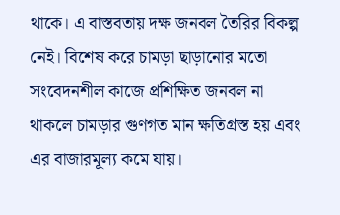থাকে। এ বাস্তবতায় দক্ষ জনবল তৈরির বিকল্প নেই। বিশেষ করে চামড়া ছাড়ানোর মতো সংবেদনশীল কাজে প্রশিক্ষিত জনবল না থাকলে চামড়ার গুণগত মান ক্ষতিগ্রস্ত হয় এবং এর বাজারমূল্য কমে যায়।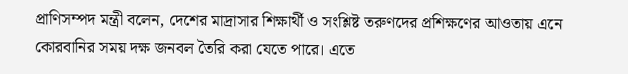প্রাণিসম্পদ মন্ত্রী বলেন, দেশের মাদ্রাসার শিক্ষার্থী ও সংশ্লিষ্ট তরুণদের প্রশিক্ষণের আওতায় এনে কোরবানির সময় দক্ষ জনবল তৈরি করা যেতে পারে। এতে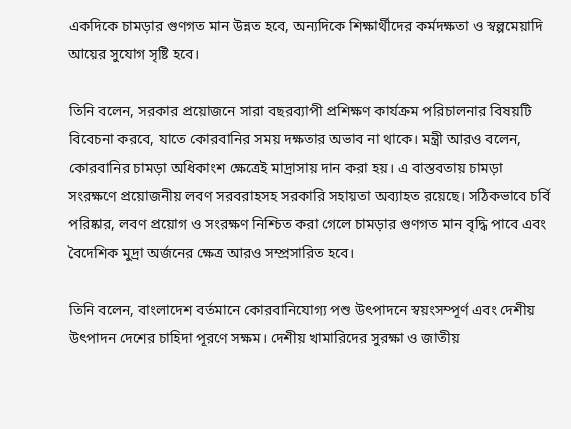একদিকে চামড়ার গুণগত মান উন্নত হবে, অন্যদিকে শিক্ষার্থীদের কর্মদক্ষতা ও স্বল্পমেয়াদি আয়ের সুযোগ সৃষ্টি হবে।

তিনি বলেন, সরকার প্রয়োজনে সারা বছরব্যাপী প্রশিক্ষণ কার্যক্রম পরিচালনার বিষয়টি বিবেচনা করবে, যাতে কোরবানির সময় দক্ষতার অভাব না থাকে। মন্ত্রী আরও বলেন, কোরবানির চামড়া অধিকাংশ ক্ষেত্রেই মাদ্রাসায় দান করা হয়। এ বাস্তবতায় চামড়া সংরক্ষণে প্রয়োজনীয় লবণ সরবরাহসহ সরকারি সহায়তা অব্যাহত রয়েছে। সঠিকভাবে চর্বি পরিষ্কার, লবণ প্রয়োগ ও সংরক্ষণ নিশ্চিত করা গেলে চামড়ার গুণগত মান বৃদ্ধি পাবে এবং বৈদেশিক মুদ্রা অর্জনের ক্ষেত্র আরও সম্প্রসারিত হবে।

তিনি বলেন, বাংলাদেশ বর্তমানে কোরবানিযোগ্য পশু উৎপাদনে স্বয়ংসম্পূর্ণ এবং দেশীয় উৎপাদন দেশের চাহিদা পূরণে সক্ষম। দেশীয় খামারিদের সুরক্ষা ও জাতীয়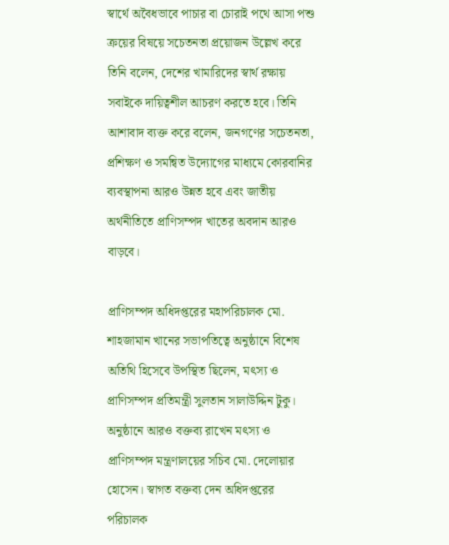স্বার্থে অবৈধভাবে পাচার বা চোরাই পথে আসা পশু ক্রয়ের বিষয়ে সচেতনতা প্রয়োজন উল্লেখ করে তিনি বলেন, দেশের খামারিদের স্বার্থ রক্ষায় সবাইকে দায়িত্বশীল আচরণ করতে হবে। তিনি আশাবাদ ব্যক্ত করে বলেন, জনগণের সচেতনতা, প্রশিক্ষণ ও সমন্বিত উদ্যোগের মাধ্যমে কোরবানির ব্যবস্থাপনা আরও উন্নত হবে এবং জাতীয় অর্থনীতিতে প্রাণিসম্পদ খাতের অবদান আরও বাড়বে।

প্রাণিসম্পদ অধিদপ্তরের মহাপরিচালক মো. শাহজামান খানের সভাপতিত্বে অনুষ্ঠানে বিশেষ অতিথি হিসেবে উপস্থিত ছিলেন, মৎস্য ও প্রাণিসম্পদ প্রতিমন্ত্রী সুলতান সালাউদ্দিন টুকু। অনুষ্ঠানে আরও বক্তব্য রাখেন মৎস্য ও প্রাণিসম্পদ মন্ত্রণালয়ের সচিব মো. দেলোয়ার হোসেন। স্বাগত বক্তব্য দেন অধিদপ্তরের পরিচালক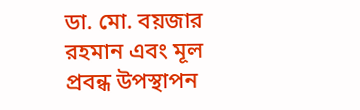ডা. মো. বয়জার রহমান এবং মূল প্রবন্ধ উপস্থাপন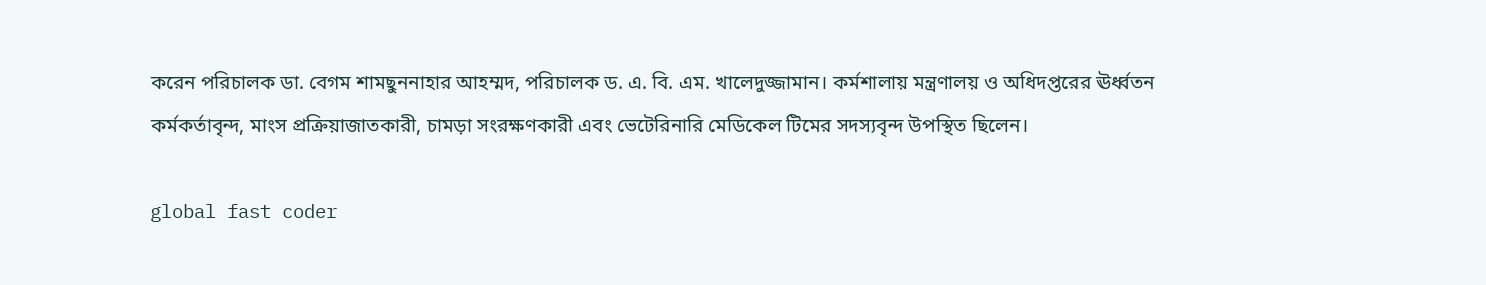করেন পরিচালক ডা. বেগম শামছুননাহার আহম্মদ, পরিচালক ড. এ. বি. এম. খালেদুজ্জামান। কর্মশালায় মন্ত্রণালয় ও অধিদপ্তরের ঊর্ধ্বতন কর্মকর্তাবৃন্দ, মাংস প্রক্রিয়াজাতকারী, চামড়া সংরক্ষণকারী এবং ভেটেরিনারি মেডিকেল টিমের সদস্যবৃন্দ উপস্থিত ছিলেন।

global fast coder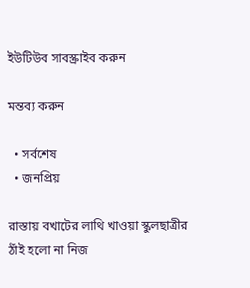ইউটিউব সাবস্ক্রাইব করুন

মন্তব্য করুন

  • সর্বশেষ
  • জনপ্রিয়

রাস্তায় বখাটের লাথি খাওয়া স্কুলছাত্রীর ঠাঁই হলো না নিজ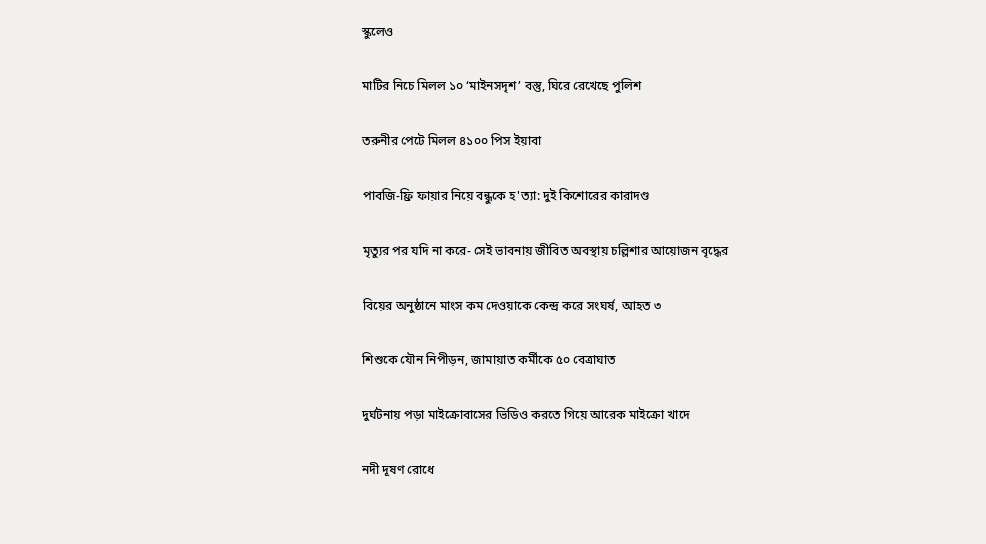স্কুলেও

মাটির নিচে মিলল ১০ ‘মাইনসদৃশ’ বস্তু, ঘিরে রেখেছে পুলিশ

তরুনীর পেটে মিলল ৪১০০ পিস ইয়াবা

পাবজি-ফ্রি ফায়ার নিয়ে বন্ধুকে হ'ত্যা: দুই কিশোরের কারাদণ্ড

মৃত্যুর পর যদি না করে- সেই ভাবনায় জীবিত অবস্থায় চল্লিশার আয়োজন বৃদ্ধের

বিয়ের অনুষ্ঠানে মাংস কম দেওয়াকে কেন্দ্র করে সংঘর্ষ, আহত ৩

শিশুকে যৌন নিপীড়ন, জামায়াত কর্মীকে ৫০ বেত্রাঘাত

দুর্ঘটনায় পড়া মাইক্রোবাসের ভিডিও করতে গিয়ে আরেক মাইক্রো খাদে

নদী দূষণ রোধে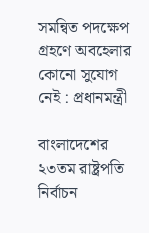সমন্বিত পদক্ষেপ গ্রহণে অবহেলার কোনো সুযোগ নেই : প্রধানমন্ত্রী

বাংলাদেশের ২৩তম রাষ্ট্রপতি নির্বাচন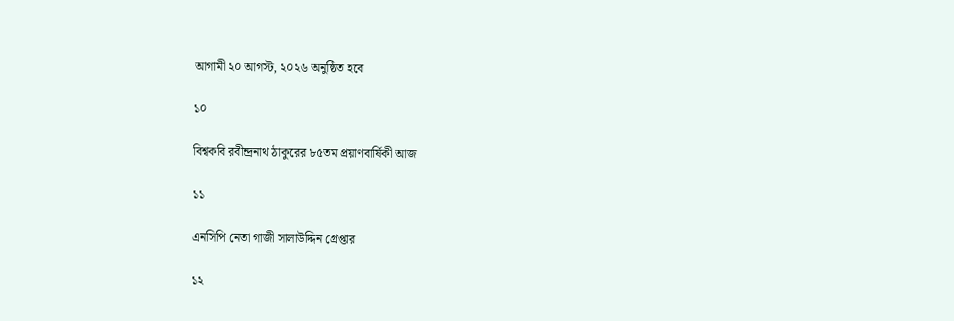আগামী ২০ আগস্ট, ২০২৬ অনুষ্ঠিত হবে

১০

বিশ্বকবি রবীন্দ্রনাথ ঠাকুরের ৮৫তম প্রয়াণবার্ষিকী আজ

১১

এনসিপি নেতা গাজী সালাউদ্দিন গ্রেপ্তার

১২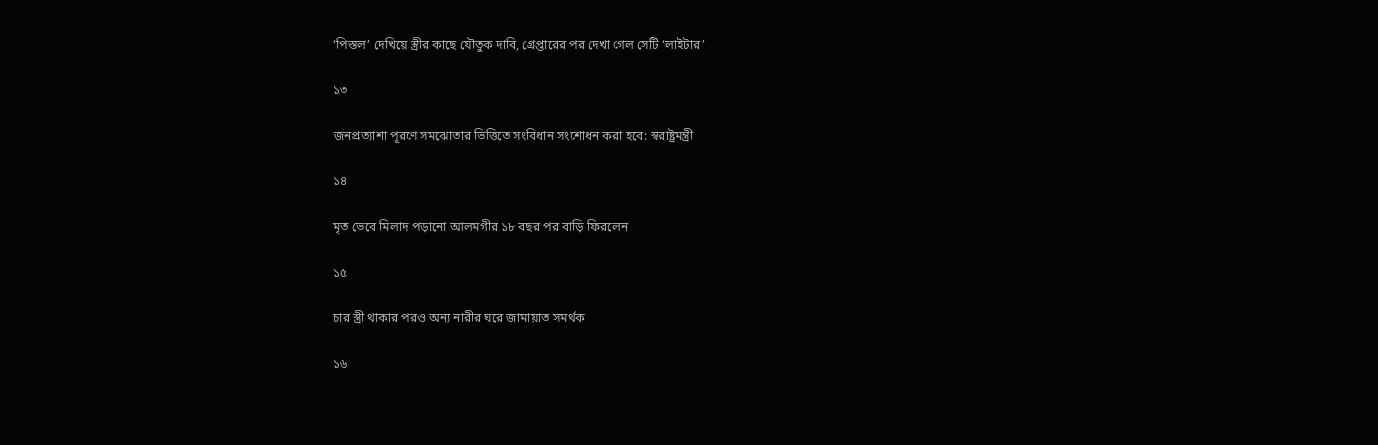‘পিস্তল’ দেখিয়ে স্ত্রীর কাছে যৌতুক দাবি, গ্রেপ্তারের পর দেখা গেল সেটি ‘লাইটার’

১৩

জনপ্রত্যাশা পূরণে সমঝোতার ভিত্তিতে সংবিধান সংশোধন করা হবে: স্বরাষ্ট্রমন্ত্রী

১৪

মৃত ভেবে মিলাদ পড়ানো আলমগীর ১৮ বছর পর বাড়ি ফিরলেন

১৫

চার স্ত্রী থাকার পরও অন্য নারীর ঘরে জামায়াত সমর্থক

১৬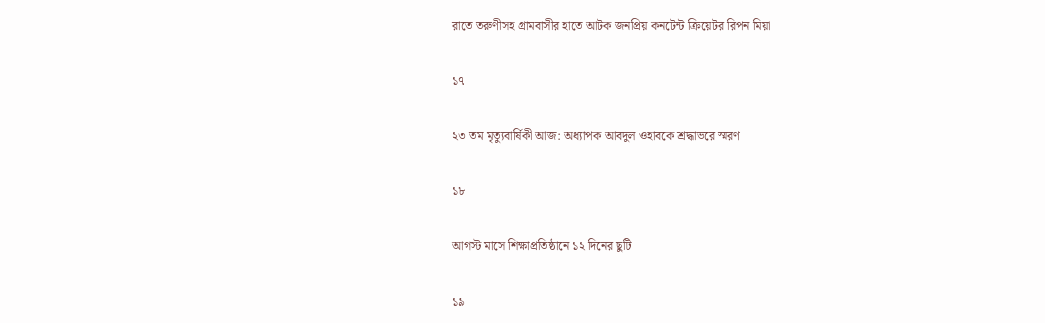রাতে তরুণীসহ গ্রামবাসীর হাতে আটক জনপ্রিয় কনটেন্ট ক্রিয়েটর রিপন মিয়া

১৭

২৩ তম মৃত্যুবার্ষিকী আজ: অধ্যাপক আবদুল ওহাবকে শ্রদ্ধাভরে স্মরণ

১৮

আগস্ট মাসে শিক্ষাপ্রতিষ্ঠানে ১২ দিনের ছুটি

১৯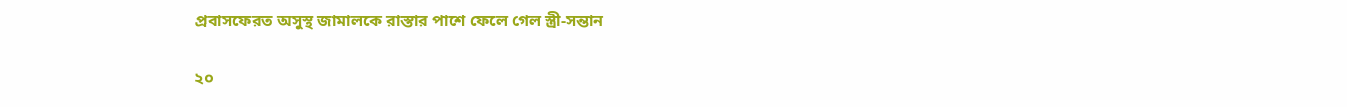প্রবাসফেরত অসুস্থ জামালকে রাস্তার পাশে ফেলে গেল স্ত্রী-সন্তান

২০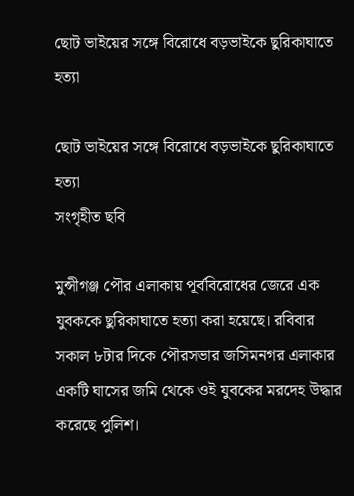ছোট ভাইয়ের সঙ্গে বিরোধে বড়ভাইকে ছুরিকাঘাতে হত্যা

ছোট ভাইয়ের সঙ্গে বিরোধে বড়ভাইকে ছুরিকাঘাতে হত্যা
সংগৃহীত ছবি

মুন্সীগঞ্জ পৌর এলাকায় পূর্ববিরোধের জেরে এক যুবককে ছুরিকাঘাতে হত্যা করা হয়েছে। রবিবার সকাল ৮টার দিকে পৌরসভার জসিমনগর এলাকার একটি ঘাসের জমি থেকে ওই যুবকের মরদেহ উদ্ধার করেছে পুলিশ।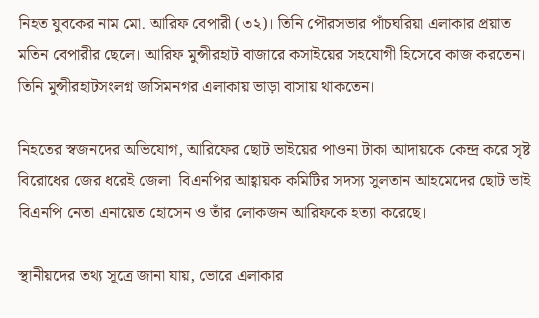নিহত যুবকের নাম মো. আরিফ বেপারী (৩২)। তিনি পৌরসভার পাঁচঘরিয়া এলাকার প্রয়াত মতিন বেপারীর ছেলে। আরিফ মুন্সীরহাট বাজারে কসাইয়ের সহযোগী হিসেবে কাজ করতেন। তিনি মুন্সীরহাটসংলগ্ন জসিমনগর এলাকায় ভাড়া বাসায় থাকতেন।

নিহতের স্বজনদের অভিযোগ, আরিফের ছোট ভাইয়ের পাওনা টাকা আদায়কে কেন্দ্র করে সৃষ্ট বিরোধের জের ধরেই জেলা  বিএনপির আহ্বায়ক কমিটির সদস্য সুলতান আহমেদের ছোট ভাই বিএনপি নেতা এনায়েত হোসেন ও তাঁর লোকজন আরিফকে হত্যা করেছে।

স্থানীয়দের তথ্য সূত্রে জানা যায়, ভোরে এলাকার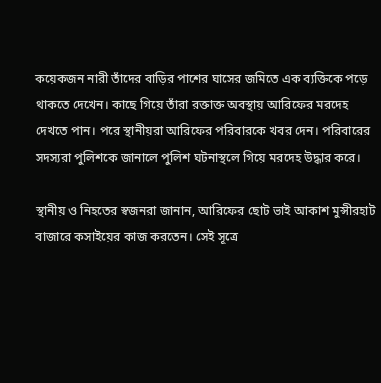কয়েকজন নারী তাঁদের বাড়ির পাশের ঘাসের জমিতে এক ব্যক্তিকে পড়ে থাকতে দেখেন। কাছে গিয়ে তাঁরা রক্তাক্ত অবস্থায় আরিফের মরদেহ দেখতে পান। পরে স্থানীয়রা আরিফের পরিবারকে খবর দেন। পরিবারের সদস্যরা পুলিশকে জানালে পুলিশ ঘটনাস্থলে গিয়ে মরদেহ উদ্ধার করে।

স্থানীয় ও নিহতের স্বজনরা জানান, আরিফের ছোট ভাই আকাশ মুন্সীরহাট বাজারে কসাইয়ের কাজ করতেন। সেই সূত্রে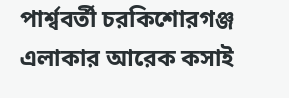পার্শ্ববর্তী চরকিশোরগঞ্জ এলাকার আরেক কসাই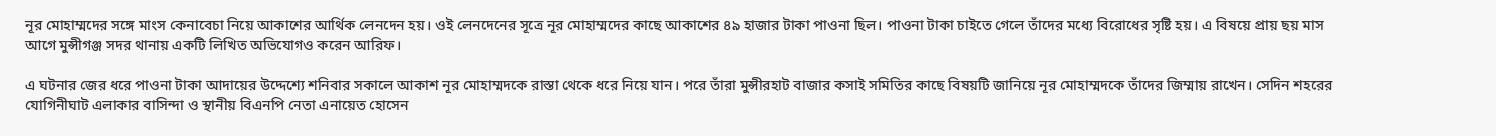নূর মোহাম্মদের সঙ্গে মাংস কেনাবেচা নিয়ে আকাশের আর্থিক লেনদেন হয়। ওই লেনদেনের সূত্রে নূর মোহাম্মদের কাছে আকাশের ৪৯ হাজার টাকা পাওনা ছিল। পাওনা টাকা চাইতে গেলে তাঁদের মধ্যে বিরোধের সৃষ্টি হয়। এ বিষয়ে প্রায় ছয় মাস আগে মুন্সীগঞ্জ সদর থানায় একটি লিখিত অভিযোগও করেন আরিফ।

এ ঘটনার জের ধরে পাওনা টাকা আদায়ের উদ্দেশ্যে শনিবার সকালে আকাশ নূর মোহাম্মদকে রাস্তা থেকে ধরে নিয়ে যান। পরে তাঁরা মুন্সীরহাট বাজার কসাই সমিতির কাছে বিষয়টি জানিয়ে নূর মোহাম্মদকে তাঁদের জিম্মায় রাখেন। সেদিন শহরের যোগিনীঘাট এলাকার বাসিন্দা ও স্থানীয় বিএনপি নেতা এনায়েত হোসেন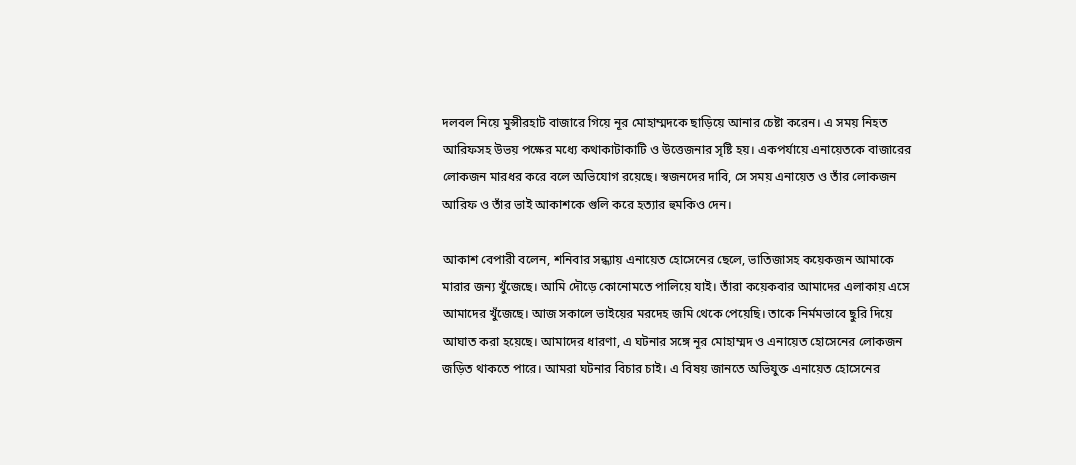দলবল নিয়ে মুন্সীরহাট বাজারে গিয়ে নূর মোহাম্মদকে ছাড়িয়ে আনার চেষ্টা করেন। এ সময় নিহত আরিফসহ উভয় পক্ষের মধ্যে কথাকাটাকাটি ও উত্তেজনার সৃষ্টি হয়। একপর্যায়ে এনায়েতকে বাজারের লোকজন মারধর করে বলে অভিযোগ রয়েছে। স্বজনদের দাবি, সে সময় এনায়েত ও তাঁর লোকজন আরিফ ও তাঁর ভাই আকাশকে গুলি করে হত্যার হুমকিও দেন।

আকাশ বেপারী বলেন, শনিবার সন্ধ্যায় এনায়েত হোসেনের ছেলে, ভাতিজাসহ কয়েকজন আমাকে মারার জন্য খুঁজেছে। আমি দৌড়ে কোনোমতে পালিয়ে যাই। তাঁরা কয়েকবার আমাদের এলাকায় এসে আমাদের খুঁজেছে। আজ সকালে ভাইয়ের মরদেহ জমি থেকে পেয়েছি। তাকে নির্মমভাবে ছুরি দিয়ে আঘাত করা হয়েছে। আমাদের ধারণা, এ ঘটনার সঙ্গে নূর মোহাম্মদ ও এনায়েত হোসেনের লোকজন জড়িত থাকতে পারে। আমরা ঘটনার বিচার চাই। এ বিষয় জানতে অভিযুক্ত এনায়েত হোসেনের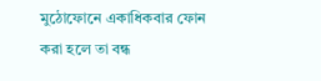মুঠোফোনে একাধিকবার ফোন করা হলে তা বন্ধ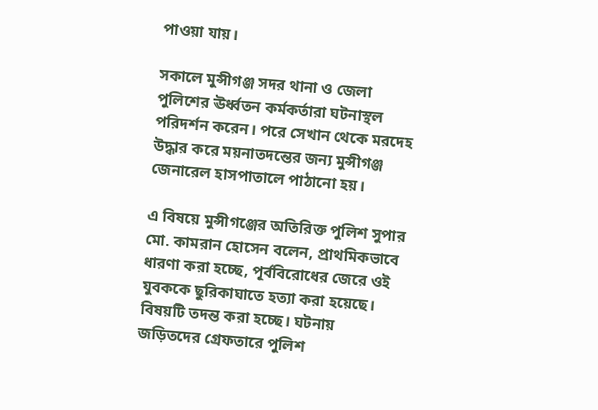পাওয়া যায়।

সকালে মুন্সীগঞ্জ সদর থানা ও জেলা পুলিশের ঊর্ধ্বতন কর্মকর্তারা ঘটনাস্থল পরিদর্শন করেন। পরে সেখান থেকে মরদেহ উদ্ধার করে ময়নাতদন্তের জন্য মুন্সীগঞ্জ জেনারেল হাসপাতালে পাঠানো হয়।

এ বিষয়ে মুন্সীগঞ্জের অতিরিক্ত পুলিশ সুপার মো. কামরান হোসেন বলেন, প্রাথমিকভাবে ধারণা করা হচ্ছে, পূর্ববিরোধের জেরে ওই যুবককে ছুরিকাঘাতে হত্যা করা হয়েছে। বিষয়টি তদন্ত করা হচ্ছে। ঘটনায় জড়িতদের গ্রেফতারে পুলিশ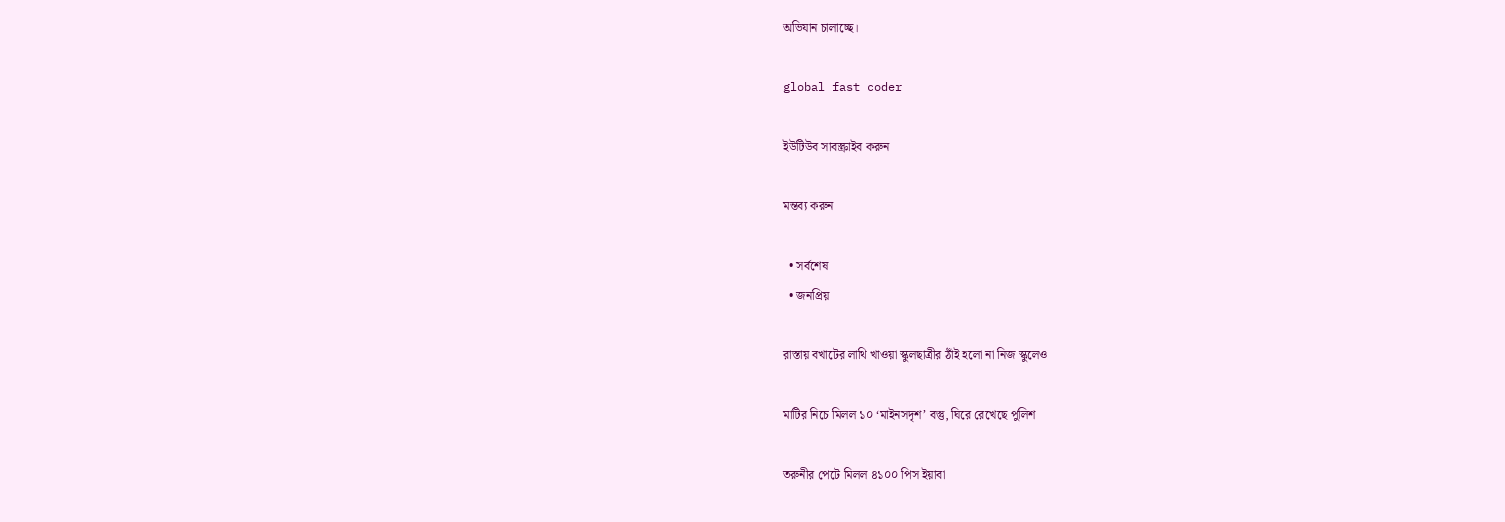অভিযান চালাচ্ছে।

global fast coder

ইউটিউব সাবস্ক্রাইব করুন

মন্তব্য করুন

  • সর্বশেষ
  • জনপ্রিয়

রাস্তায় বখাটের লাথি খাওয়া স্কুলছাত্রীর ঠাঁই হলো না নিজ স্কুলেও

মাটির নিচে মিলল ১০ ‘মাইনসদৃশ’ বস্তু, ঘিরে রেখেছে পুলিশ

তরুনীর পেটে মিলল ৪১০০ পিস ইয়াবা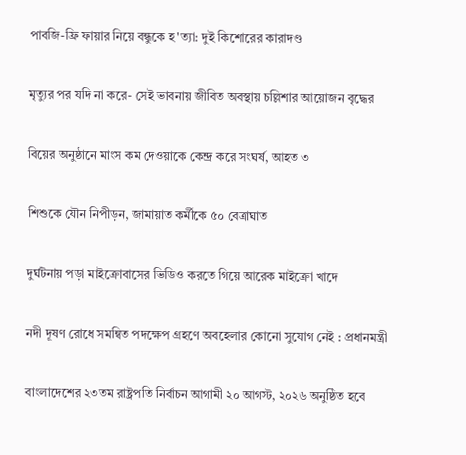পাবজি-ফ্রি ফায়ার নিয়ে বন্ধুকে হ'ত্যা: দুই কিশোরের কারাদণ্ড

মৃত্যুর পর যদি না করে- সেই ভাবনায় জীবিত অবস্থায় চল্লিশার আয়োজন বৃদ্ধের

বিয়ের অনুষ্ঠানে মাংস কম দেওয়াকে কেন্দ্র করে সংঘর্ষ, আহত ৩

শিশুকে যৌন নিপীড়ন, জামায়াত কর্মীকে ৫০ বেত্রাঘাত

দুর্ঘটনায় পড়া মাইক্রোবাসের ভিডিও করতে গিয়ে আরেক মাইক্রো খাদে

নদী দূষণ রোধে সমন্বিত পদক্ষেপ গ্রহণে অবহেলার কোনো সুযোগ নেই : প্রধানমন্ত্রী

বাংলাদেশের ২৩তম রাষ্ট্রপতি নির্বাচন আগামী ২০ আগস্ট, ২০২৬ অনুষ্ঠিত হবে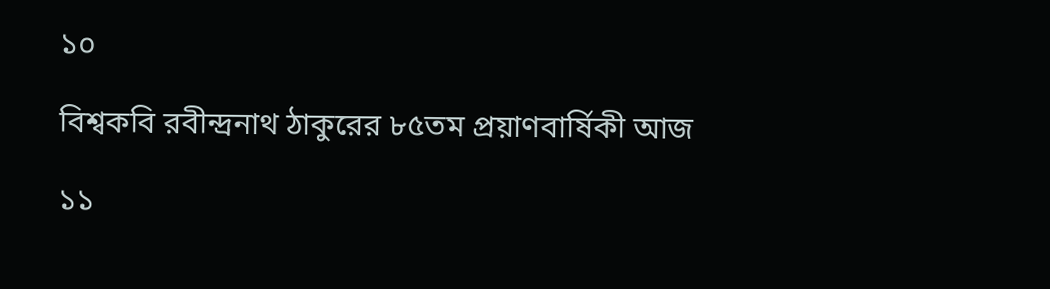১০

বিশ্বকবি রবীন্দ্রনাথ ঠাকুরের ৮৫তম প্রয়াণবার্ষিকী আজ

১১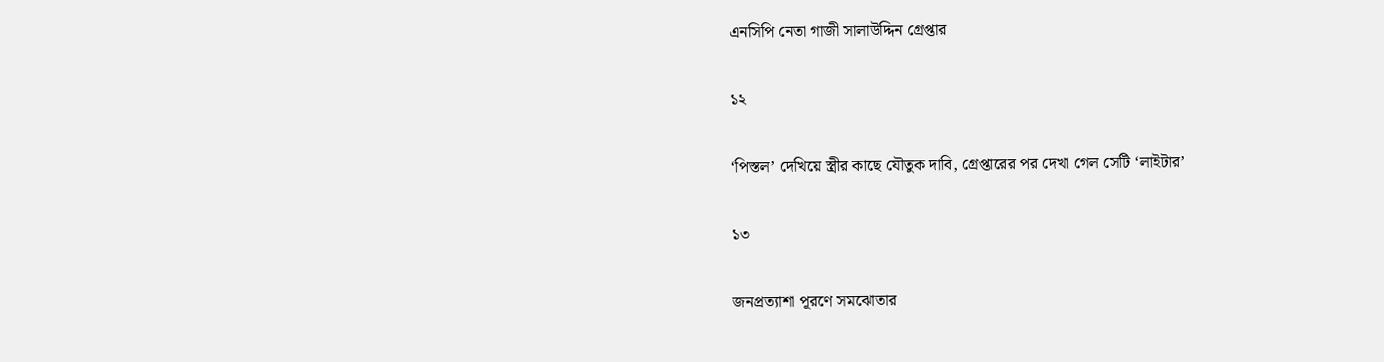এনসিপি নেতা গাজী সালাউদ্দিন গ্রেপ্তার

১২

‘পিস্তল’ দেখিয়ে স্ত্রীর কাছে যৌতুক দাবি, গ্রেপ্তারের পর দেখা গেল সেটি ‘লাইটার’

১৩

জনপ্রত্যাশা পূরণে সমঝোতার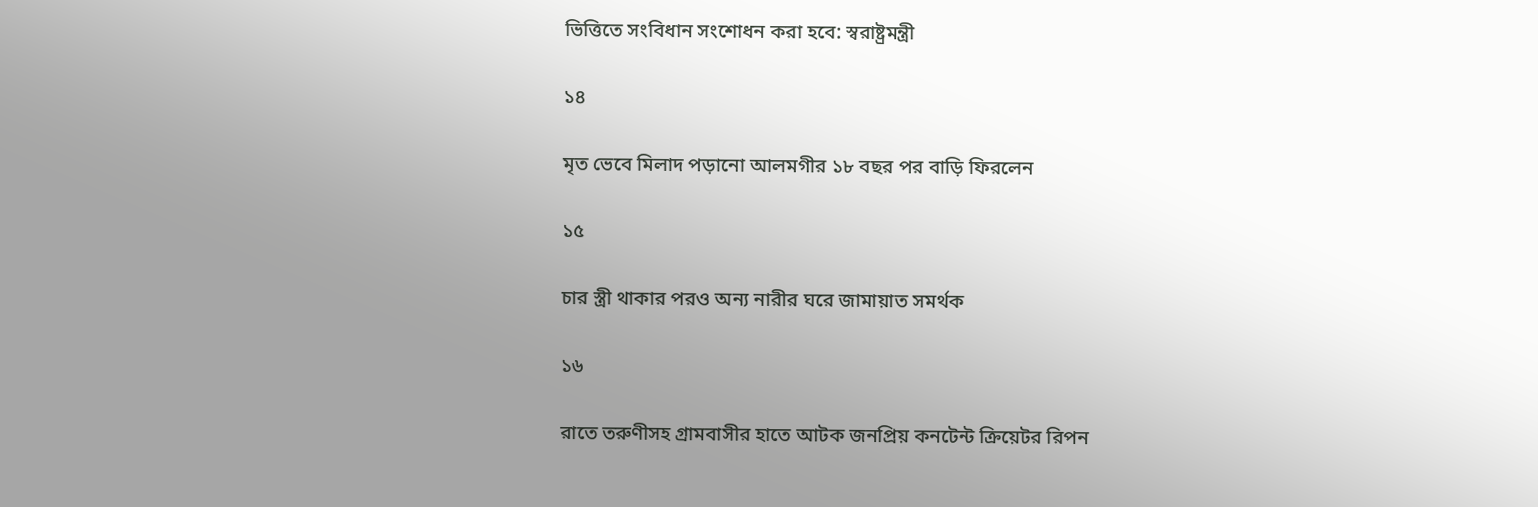ভিত্তিতে সংবিধান সংশোধন করা হবে: স্বরাষ্ট্রমন্ত্রী

১৪

মৃত ভেবে মিলাদ পড়ানো আলমগীর ১৮ বছর পর বাড়ি ফিরলেন

১৫

চার স্ত্রী থাকার পরও অন্য নারীর ঘরে জামায়াত সমর্থক

১৬

রাতে তরুণীসহ গ্রামবাসীর হাতে আটক জনপ্রিয় কনটেন্ট ক্রিয়েটর রিপন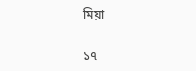মিয়া

১৭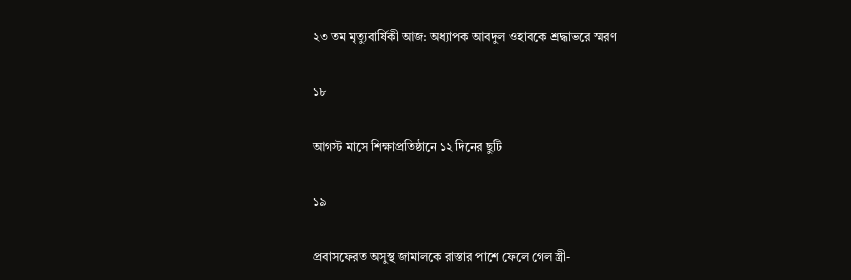২৩ তম মৃত্যুবার্ষিকী আজ: অধ্যাপক আবদুল ওহাবকে শ্রদ্ধাভরে স্মরণ

১৮

আগস্ট মাসে শিক্ষাপ্রতিষ্ঠানে ১২ দিনের ছুটি

১৯

প্রবাসফেরত অসুস্থ জামালকে রাস্তার পাশে ফেলে গেল স্ত্রী-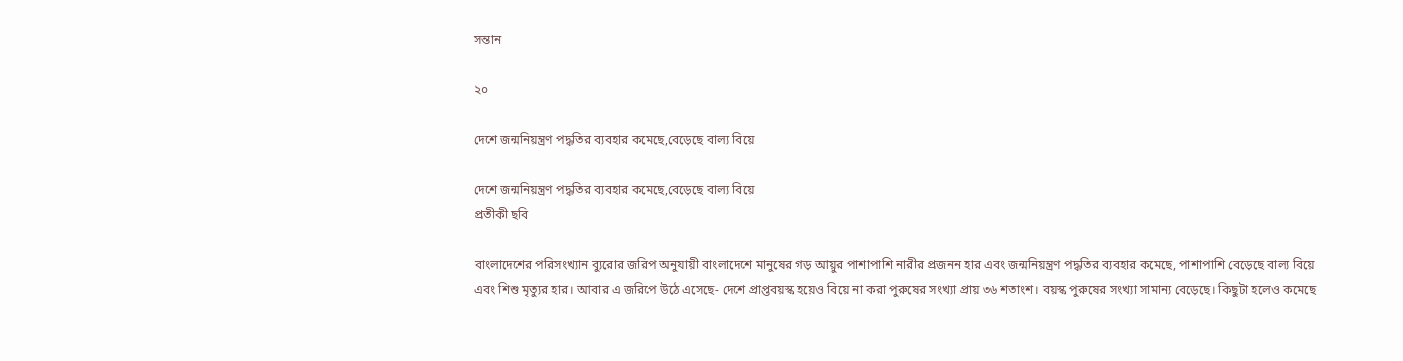সন্তান

২০

দেশে জন্মনিয়ন্ত্রণ পদ্ধতির ব্যবহার কমেছে,বেড়েছে বাল্য বিয়ে

দেশে জন্মনিয়ন্ত্রণ পদ্ধতির ব্যবহার কমেছে,বেড়েছে বাল্য বিয়ে
প্রতীকী ছবি

বাংলাদেশের পরিসংখ্যান ব্যুরোর জরিপ অনুযায়ী বাংলাদেশে মানুষের গড় আয়ুর পাশাপাশি নারীর প্রজনন হার এবং জন্মনিয়ন্ত্রণ পদ্ধতির ব্যবহার কমেছে, পাশাপাশি বেড়েছে বাল্য বিয়ে এবং শিশু মৃত্যুর হার। আবার এ জরিপে উঠে এসেছে- দেশে প্রাপ্তবয়স্ক হয়েও বিয়ে না করা পুরুষের সংখ্যা প্রায় ৩৬ শতাংশ। বয়স্ক পুরুষের সংখ্যা সামান্য বেড়েছে। কিছুটা হলেও কমেছে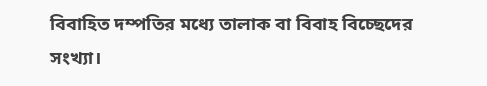বিবাহিত দম্পতির মধ্যে তালাক বা বিবাহ বিচ্ছেদের সংখ্যা।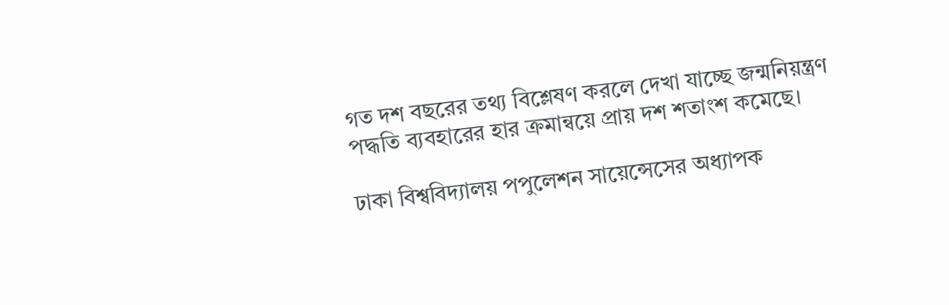গত দশ বছরের তথ্য বিশ্লেষণ করলে দেখা যাচ্ছে জন্মনিয়ন্ত্রণ পদ্ধতি ব্যবহারের হার ক্রমান্বয়ে প্রায় দশ শতাংশ কমেছে।

ঢাকা বিশ্ববিদ্যালয় পপুলেশন সায়েন্সেসের অধ্যাপক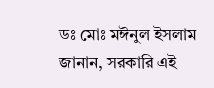ডঃ মোঃ মঈনুল ইসলাম জানান, সরকারি এই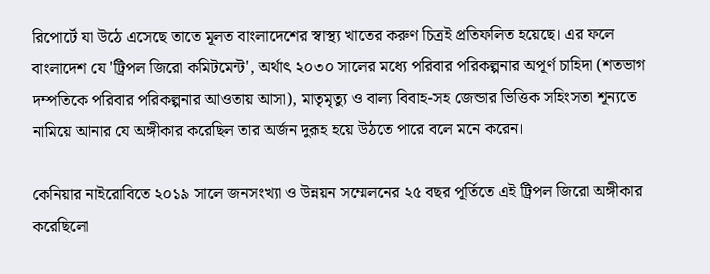রিপোর্টে যা উঠে এসেছে তাতে মূলত বাংলাদেশের স্বাস্থ্য খাতের করুণ চিত্রই প্রতিফলিত হয়েছে। এর ফলে বাংলাদেশ যে 'ট্রিপল জিরো কমিটমেন্ট', অর্থাৎ ২০৩০ সালের মধ্যে পরিবার পরিকল্পনার অপূর্ণ চাহিদা (শতভাগ দম্পতিকে পরিবার পরিকল্পনার আওতায় আসা), মাতৃমৃত্যু ও বাল্য বিবাহ-সহ জেন্ডার ভিত্তিক সহিংসতা শূন্যতে নামিয়ে আনার যে অঙ্গীকার করেছিল তার অর্জন দুরূহ হয়ে উঠতে পারে বলে মনে করেন।

কেনিয়ার নাইরোবিতে ২০১৯ সালে জনসংখ্যা ও উন্নয়ন সম্মেলনের ২৫ বছর পূর্তিতে এই ট্রিপল জিরো অঙ্গীকার করেছিলো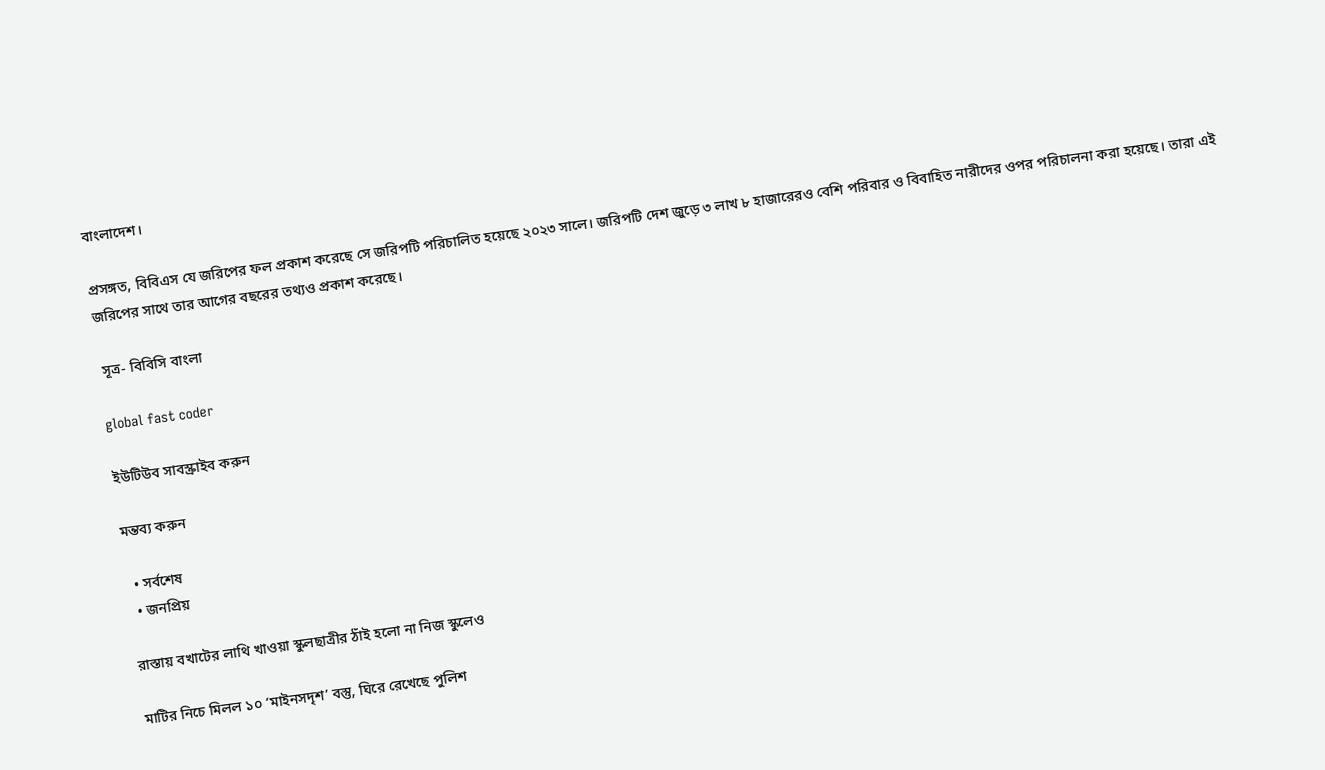বাংলাদেশ।

প্রসঙ্গত, বিবিএস যে জরিপের ফল প্রকাশ করেছে সে জরিপটি পরিচালিত হয়েছে ২০২৩ সালে। জরিপটি দেশ জুড়ে ৩ লাখ ৮ হাজারেরও বেশি পরিবার ও বিবাহিত নারীদের ওপর পরিচালনা করা হয়েছে। তারা এই জরিপের সাথে তার আগের বছরের তথ্যও প্রকাশ করেছে।

 সূত্র- বিবিসি বাংলা

global fast coder

ইউটিউব সাবস্ক্রাইব করুন

মন্তব্য করুন

  • সর্বশেষ
  • জনপ্রিয়

রাস্তায় বখাটের লাথি খাওয়া স্কুলছাত্রীর ঠাঁই হলো না নিজ স্কুলেও

মাটির নিচে মিলল ১০ ‘মাইনসদৃশ’ বস্তু, ঘিরে রেখেছে পুলিশ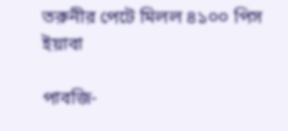তরুনীর পেটে মিলল ৪১০০ পিস ইয়াবা

পাবজি-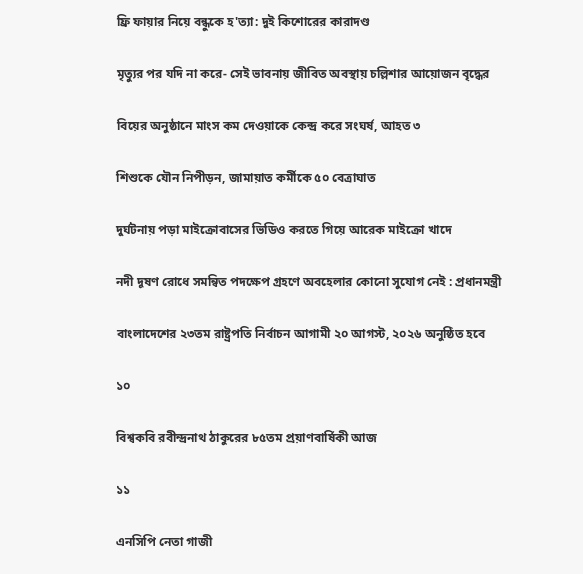ফ্রি ফায়ার নিয়ে বন্ধুকে হ'ত্যা: দুই কিশোরের কারাদণ্ড

মৃত্যুর পর যদি না করে- সেই ভাবনায় জীবিত অবস্থায় চল্লিশার আয়োজন বৃদ্ধের

বিয়ের অনুষ্ঠানে মাংস কম দেওয়াকে কেন্দ্র করে সংঘর্ষ, আহত ৩

শিশুকে যৌন নিপীড়ন, জামায়াত কর্মীকে ৫০ বেত্রাঘাত

দুর্ঘটনায় পড়া মাইক্রোবাসের ভিডিও করতে গিয়ে আরেক মাইক্রো খাদে

নদী দূষণ রোধে সমন্বিত পদক্ষেপ গ্রহণে অবহেলার কোনো সুযোগ নেই : প্রধানমন্ত্রী

বাংলাদেশের ২৩তম রাষ্ট্রপতি নির্বাচন আগামী ২০ আগস্ট, ২০২৬ অনুষ্ঠিত হবে

১০

বিশ্বকবি রবীন্দ্রনাথ ঠাকুরের ৮৫তম প্রয়াণবার্ষিকী আজ

১১

এনসিপি নেতা গাজী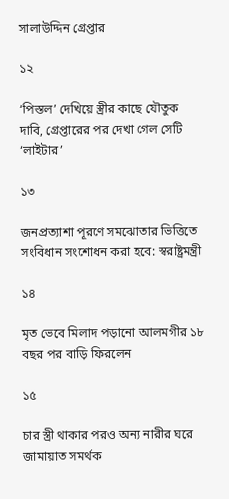সালাউদ্দিন গ্রেপ্তার

১২

‘পিস্তল’ দেখিয়ে স্ত্রীর কাছে যৌতুক দাবি, গ্রেপ্তারের পর দেখা গেল সেটি ‘লাইটার’

১৩

জনপ্রত্যাশা পূরণে সমঝোতার ভিত্তিতে সংবিধান সংশোধন করা হবে: স্বরাষ্ট্রমন্ত্রী

১৪

মৃত ভেবে মিলাদ পড়ানো আলমগীর ১৮ বছর পর বাড়ি ফিরলেন

১৫

চার স্ত্রী থাকার পরও অন্য নারীর ঘরে জামায়াত সমর্থক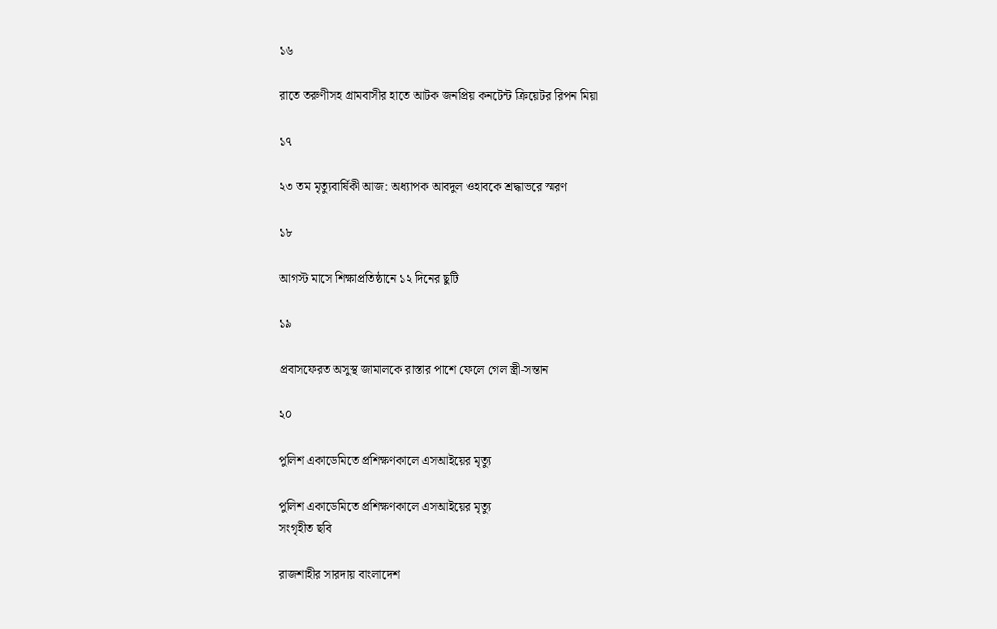১৬

রাতে তরুণীসহ গ্রামবাসীর হাতে আটক জনপ্রিয় কনটেন্ট ক্রিয়েটর রিপন মিয়া

১৭

২৩ তম মৃত্যুবার্ষিকী আজ: অধ্যাপক আবদুল ওহাবকে শ্রদ্ধাভরে স্মরণ

১৮

আগস্ট মাসে শিক্ষাপ্রতিষ্ঠানে ১২ দিনের ছুটি

১৯

প্রবাসফেরত অসুস্থ জামালকে রাস্তার পাশে ফেলে গেল স্ত্রী-সন্তান

২০

পুলিশ একাডেমিতে প্রশিক্ষণকালে এসআইয়ের মৃত্যু

পুলিশ একাডেমিতে প্রশিক্ষণকালে এসআইয়ের মৃত্যু
সংগৃহীত ছবি

রাজশাহীর সারদায় বাংলাদেশ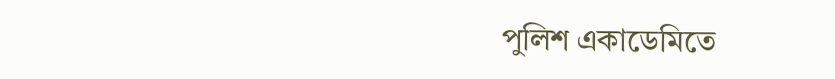পুলিশ একাডেমিতে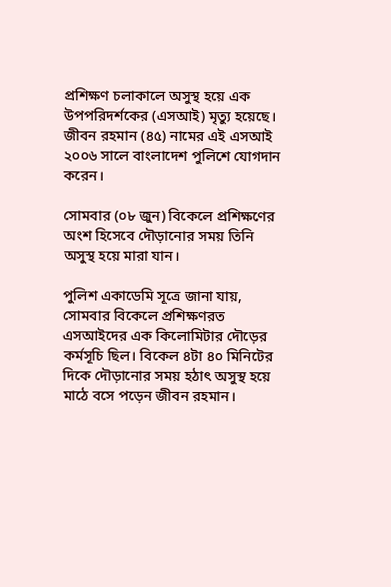প্রশিক্ষণ চলাকালে অসুস্থ হয়ে এক উপপরিদর্শকের (এসআই) মৃত্যু হয়েছে। জীবন রহমান (৪৫) নামের এই এসআই ২০০৬ সালে বাংলাদেশ পুলিশে যোগদান করেন।

সোমবার (০৮ জুন) বিকেলে প্রশিক্ষণের অংশ হিসেবে দৌড়ানোর সময় তিনি অসুস্থ হয়ে মারা যান।

পুলিশ একাডেমি সূত্রে জানা যায়, সোমবার বিকেলে প্রশিক্ষণরত এসআইদের এক কিলোমিটার দৌড়ের কর্মসূচি ছিল। বিকেল ৪টা ৪০ মিনিটের দিকে দৌড়ানোর সময় হঠাৎ অসুস্থ হয়ে মাঠে বসে পড়েন জীবন রহমান।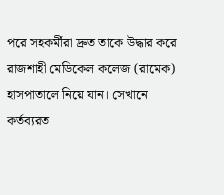পরে সহকর্মীরা দ্রুত তাকে উদ্ধার করে রাজশাহী মেডিকেল কলেজ (রামেক) হাসপাতালে নিয়ে যান। সেখানে কর্তব্যরত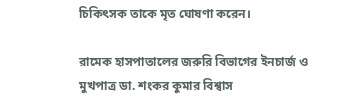চিকিৎসক তাকে মৃত ঘোষণা করেন।

রামেক হাসপাতালের জরুরি বিভাগের ইনচার্জ ও মুখপাত্র ডা. শংকর কুমার বিশ্বাস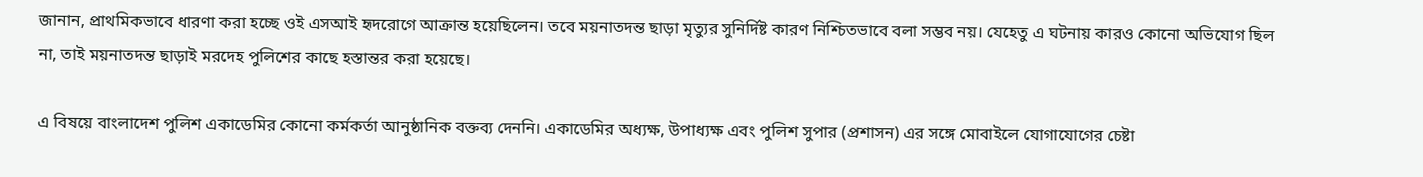জানান, প্রাথমিকভাবে ধারণা করা হচ্ছে ওই এসআই হৃদরোগে আক্রান্ত হয়েছিলেন। তবে ময়নাতদন্ত ছাড়া মৃত্যুর সুনির্দিষ্ট কারণ নিশ্চিতভাবে বলা সম্ভব নয়। যেহেতু এ ঘটনায় কারও কোনো অভিযোগ ছিল না, তাই ময়নাতদন্ত ছাড়াই মরদেহ পুলিশের কাছে হস্তান্তর করা হয়েছে।

এ বিষয়ে বাংলাদেশ পুলিশ একাডেমির কোনো কর্মকর্তা আনুষ্ঠানিক বক্তব্য দেননি। একাডেমির অধ্যক্ষ, উপাধ্যক্ষ এবং পুলিশ সুপার (প্রশাসন) এর সঙ্গে মোবাইলে যোগাযোগের চেষ্টা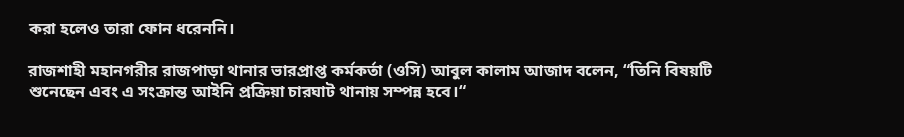করা হলেও তারা ফোন ধরেননি।

রাজশাহী মহানগরীর রাজপাড়া থানার ভারপ্রাপ্ত কর্মকর্তা (ওসি) আবুল কালাম আজাদ বলেন, “তিনি বিষয়টি শুনেছেন এবং এ সংক্রান্ত আইনি প্রক্রিয়া চারঘাট থানায় সম্পন্ন হবে।“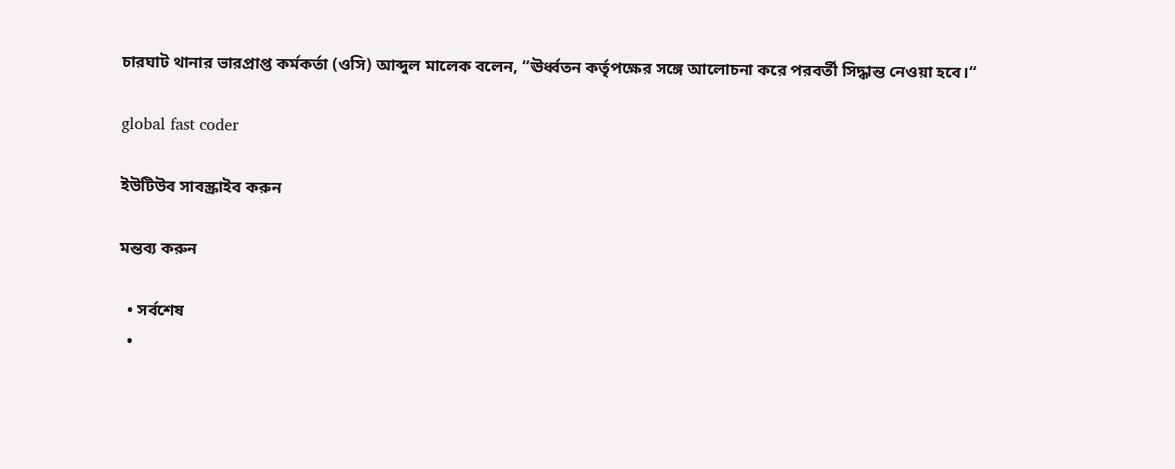চারঘাট থানার ভারপ্রাপ্ত কর্মকর্তা (ওসি) আব্দুল মালেক বলেন, “ঊর্ধ্বতন কর্তৃপক্ষের সঙ্গে আলোচনা করে পরবর্তী সিদ্ধান্ত নেওয়া হবে।“

global fast coder

ইউটিউব সাবস্ক্রাইব করুন

মন্তব্য করুন

  • সর্বশেষ
  •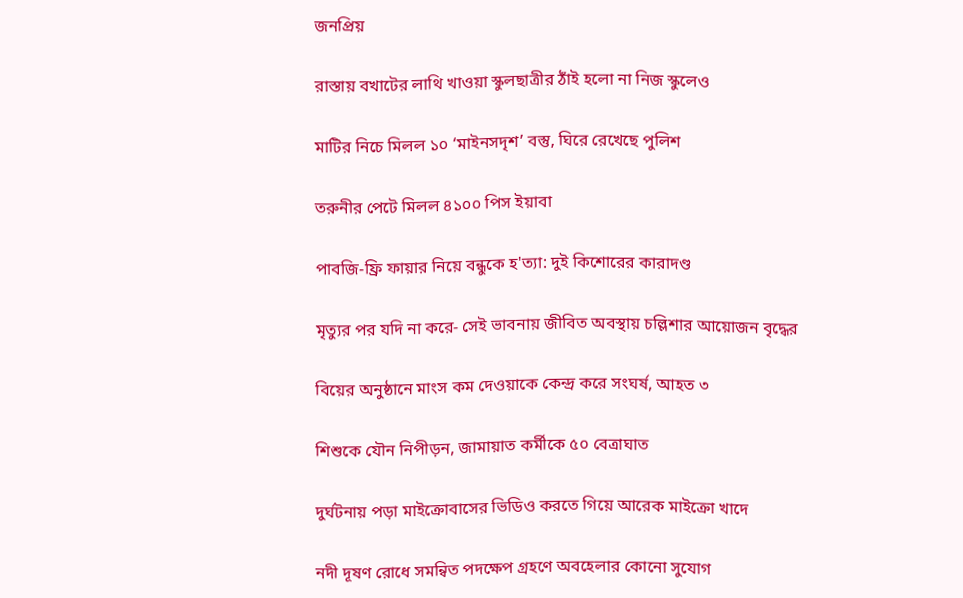জনপ্রিয়

রাস্তায় বখাটের লাথি খাওয়া স্কুলছাত্রীর ঠাঁই হলো না নিজ স্কুলেও

মাটির নিচে মিলল ১০ ‘মাইনসদৃশ’ বস্তু, ঘিরে রেখেছে পুলিশ

তরুনীর পেটে মিলল ৪১০০ পিস ইয়াবা

পাবজি-ফ্রি ফায়ার নিয়ে বন্ধুকে হ'ত্যা: দুই কিশোরের কারাদণ্ড

মৃত্যুর পর যদি না করে- সেই ভাবনায় জীবিত অবস্থায় চল্লিশার আয়োজন বৃদ্ধের

বিয়ের অনুষ্ঠানে মাংস কম দেওয়াকে কেন্দ্র করে সংঘর্ষ, আহত ৩

শিশুকে যৌন নিপীড়ন, জামায়াত কর্মীকে ৫০ বেত্রাঘাত

দুর্ঘটনায় পড়া মাইক্রোবাসের ভিডিও করতে গিয়ে আরেক মাইক্রো খাদে

নদী দূষণ রোধে সমন্বিত পদক্ষেপ গ্রহণে অবহেলার কোনো সুযোগ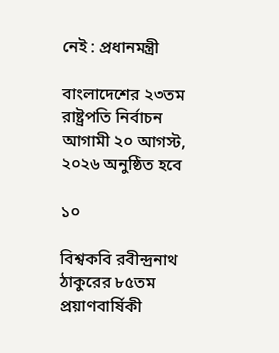নেই : প্রধানমন্ত্রী

বাংলাদেশের ২৩তম রাষ্ট্রপতি নির্বাচন আগামী ২০ আগস্ট, ২০২৬ অনুষ্ঠিত হবে

১০

বিশ্বকবি রবীন্দ্রনাথ ঠাকুরের ৮৫তম প্রয়াণবার্ষিকী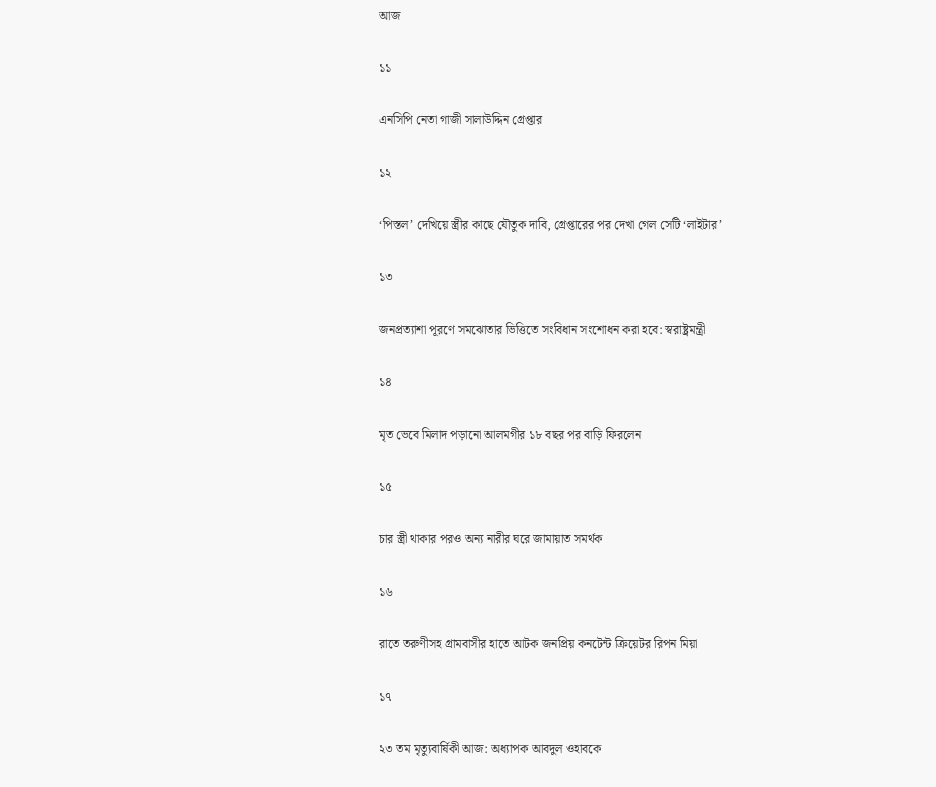আজ

১১

এনসিপি নেতা গাজী সালাউদ্দিন গ্রেপ্তার

১২

‘পিস্তল’ দেখিয়ে স্ত্রীর কাছে যৌতুক দাবি, গ্রেপ্তারের পর দেখা গেল সেটি ‘লাইটার’

১৩

জনপ্রত্যাশা পূরণে সমঝোতার ভিত্তিতে সংবিধান সংশোধন করা হবে: স্বরাষ্ট্রমন্ত্রী

১৪

মৃত ভেবে মিলাদ পড়ানো আলমগীর ১৮ বছর পর বাড়ি ফিরলেন

১৫

চার স্ত্রী থাকার পরও অন্য নারীর ঘরে জামায়াত সমর্থক

১৬

রাতে তরুণীসহ গ্রামবাসীর হাতে আটক জনপ্রিয় কনটেন্ট ক্রিয়েটর রিপন মিয়া

১৭

২৩ তম মৃত্যুবার্ষিকী আজ: অধ্যাপক আবদুল ওহাবকে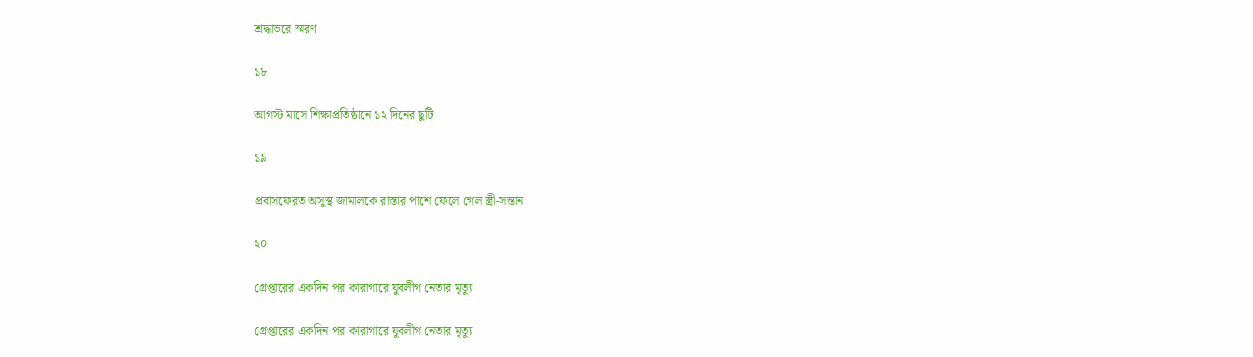শ্রদ্ধাভরে স্মরণ

১৮

আগস্ট মাসে শিক্ষাপ্রতিষ্ঠানে ১২ দিনের ছুটি

১৯

প্রবাসফেরত অসুস্থ জামালকে রাস্তার পাশে ফেলে গেল স্ত্রী-সন্তান

২০

গ্রেপ্তারের একদিন পর কারাগারে যুবলীগ নেতার মৃত্যু

গ্রেপ্তারের একদিন পর কারাগারে যুবলীগ নেতার মৃত্যু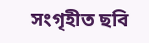সংগৃহীত ছবি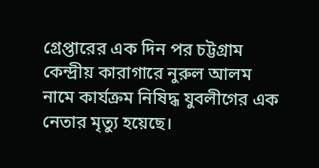গ্রেপ্তারের এক দিন পর চট্টগ্রাম কেন্দ্রীয় কারাগারে নুরুল আলম নামে কার্যক্রম নিষিদ্ধ যুবলীগের এক নেতার মৃত্যু হয়েছে।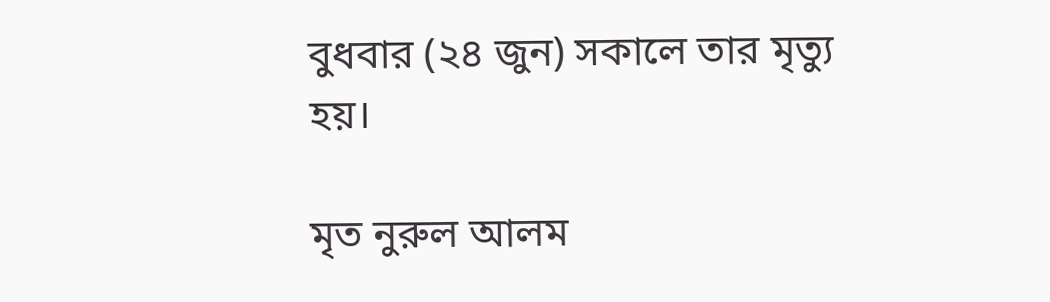বুধবার (২৪ জুন) সকালে তার মৃত্যু হয়।

মৃত নুরুল আলম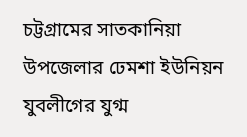চট্টগ্রামের সাতকানিয়া উপজেলার ঢেমশা ইউনিয়ন যুবলীগের যুগ্ম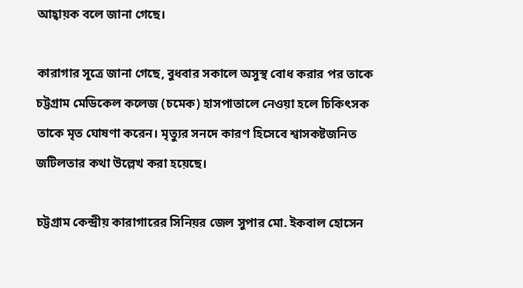আহ্বায়ক বলে জানা গেছে।

কারাগার সূত্রে জানা গেছে, বুধবার সকালে অসুস্থ বোধ করার পর তাকে চট্টগ্রাম মেডিকেল কলেজ (চমেক) হাসপাতালে নেওয়া হলে চিকিৎসক তাকে মৃত ঘোষণা করেন। মৃত্যুর সনদে কারণ হিসেবে শ্বাসকষ্টজনিত জটিলতার কথা উল্লেখ করা হয়েছে।

চট্টগ্রাম কেন্দ্রীয় কারাগারের সিনিয়র জেল সুপার মো. ইকবাল হোসেন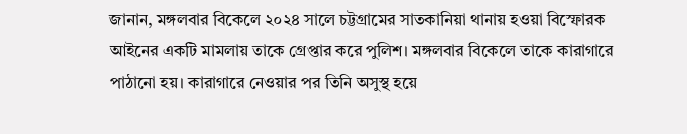জানান, মঙ্গলবার বিকেলে ২০২৪ সালে চট্টগ্রামের সাতকানিয়া থানায় হওয়া বিস্ফোরক আইনের একটি মামলায় তাকে গ্রেপ্তার করে পুলিশ। মঙ্গলবার বিকেলে তাকে কারাগারে পাঠানো হয়। কারাগারে নেওয়ার পর তিনি অসুস্থ হয়ে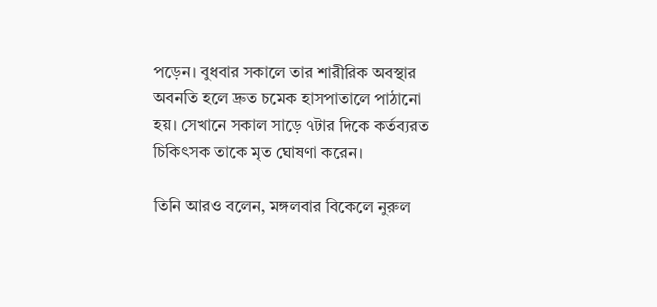পড়েন। বুধবার সকালে তার শারীরিক অবস্থার অবনতি হলে দ্রুত চমেক হাসপাতালে পাঠানো হয়। সেখানে সকাল সাড়ে ৭টার দিকে কর্তব্যরত চিকিৎসক তাকে মৃত ঘোষণা করেন।

তিনি আরও বলেন, মঙ্গলবার বিকেলে নুরুল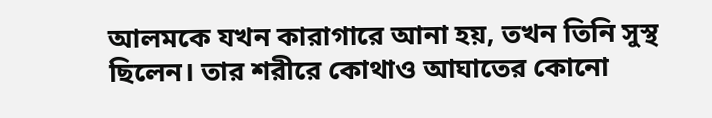আলমকে যখন কারাগারে আনা হয়, তখন তিনি সুস্থ ছিলেন। তার শরীরে কোথাও আঘাতের কোনো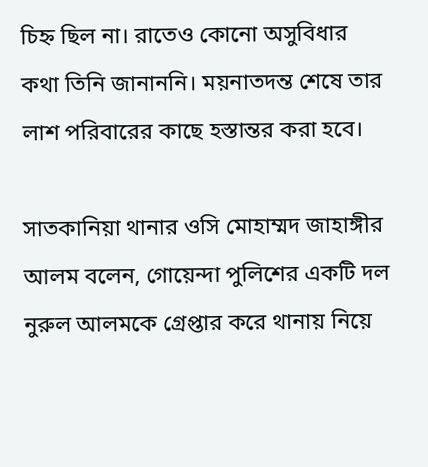চিহ্ন ছিল না। রাতেও কোনো অসুবিধার কথা তিনি জানাননি। ময়নাতদন্ত শেষে তার লাশ পরিবারের কাছে হস্তান্তর করা হবে।

সাতকানিয়া থানার ওসি মোহাম্মদ জাহাঙ্গীর আলম বলেন, গোয়েন্দা পুলিশের একটি দল নুরুল আলমকে গ্রেপ্তার করে থানায় নিয়ে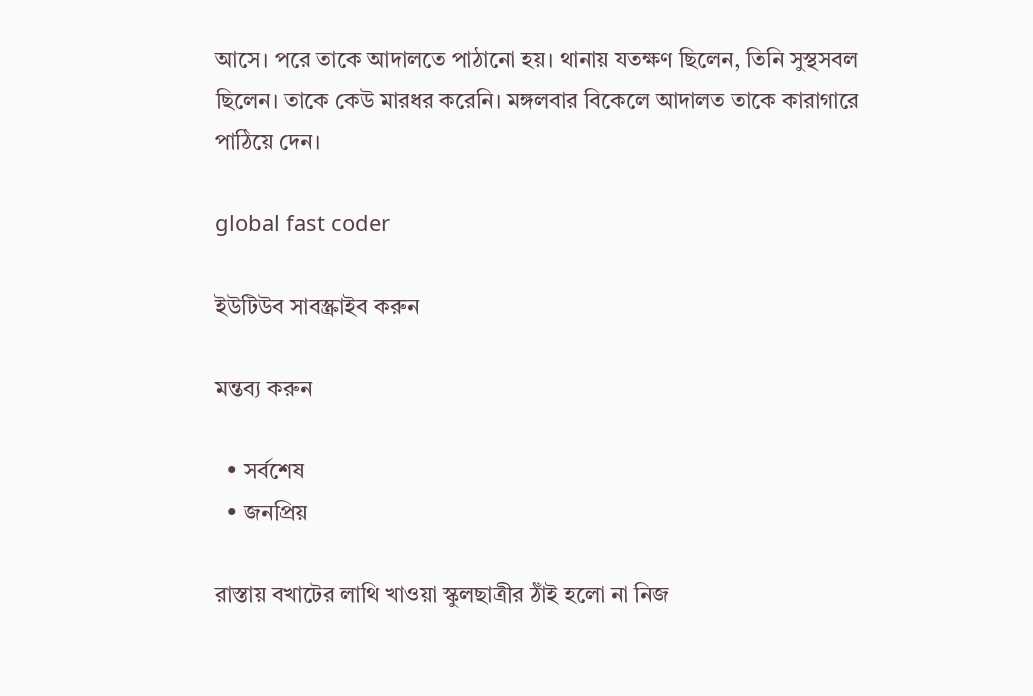আসে। পরে তাকে আদালতে পাঠানো হয়। থানায় যতক্ষণ ছিলেন, তিনি সুস্থসবল ছিলেন। তাকে কেউ মারধর করেনি। মঙ্গলবার বিকেলে আদালত তাকে কারাগারে পাঠিয়ে দেন।

global fast coder

ইউটিউব সাবস্ক্রাইব করুন

মন্তব্য করুন

  • সর্বশেষ
  • জনপ্রিয়

রাস্তায় বখাটের লাথি খাওয়া স্কুলছাত্রীর ঠাঁই হলো না নিজ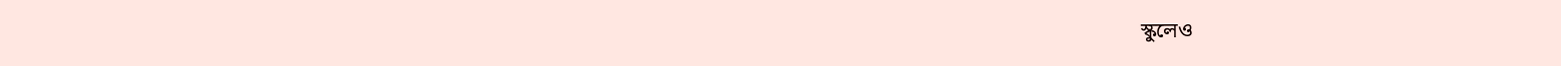স্কুলেও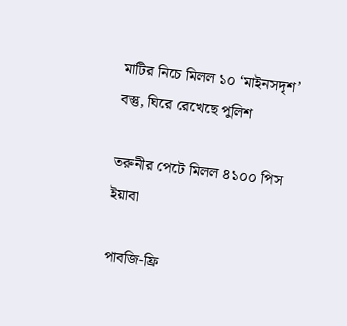মাটির নিচে মিলল ১০ ‘মাইনসদৃশ’ বস্তু, ঘিরে রেখেছে পুলিশ

তরুনীর পেটে মিলল ৪১০০ পিস ইয়াবা

পাবজি-ফ্রি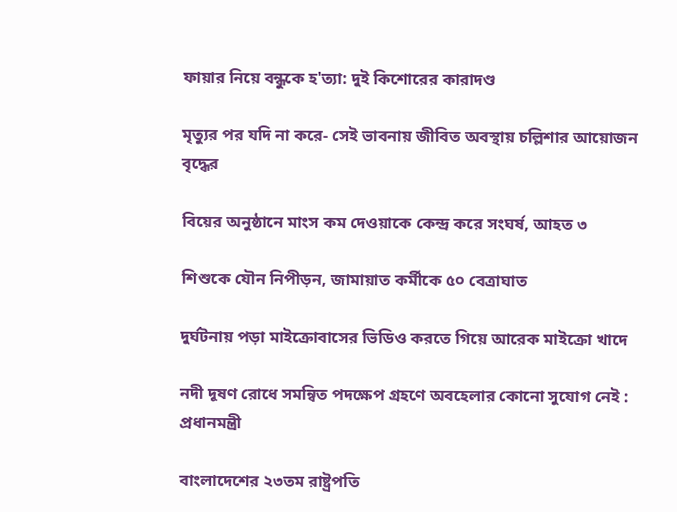ফায়ার নিয়ে বন্ধুকে হ'ত্যা: দুই কিশোরের কারাদণ্ড

মৃত্যুর পর যদি না করে- সেই ভাবনায় জীবিত অবস্থায় চল্লিশার আয়োজন বৃদ্ধের

বিয়ের অনুষ্ঠানে মাংস কম দেওয়াকে কেন্দ্র করে সংঘর্ষ, আহত ৩

শিশুকে যৌন নিপীড়ন, জামায়াত কর্মীকে ৫০ বেত্রাঘাত

দুর্ঘটনায় পড়া মাইক্রোবাসের ভিডিও করতে গিয়ে আরেক মাইক্রো খাদে

নদী দূষণ রোধে সমন্বিত পদক্ষেপ গ্রহণে অবহেলার কোনো সুযোগ নেই : প্রধানমন্ত্রী

বাংলাদেশের ২৩তম রাষ্ট্রপতি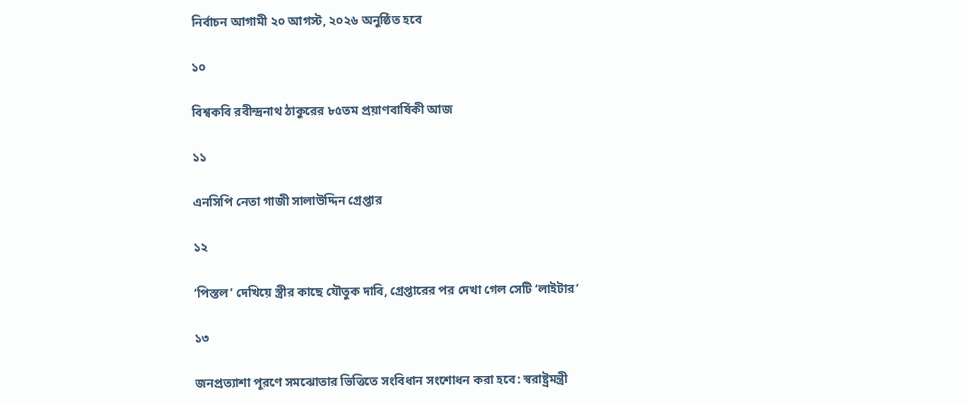নির্বাচন আগামী ২০ আগস্ট, ২০২৬ অনুষ্ঠিত হবে

১০

বিশ্বকবি রবীন্দ্রনাথ ঠাকুরের ৮৫তম প্রয়াণবার্ষিকী আজ

১১

এনসিপি নেতা গাজী সালাউদ্দিন গ্রেপ্তার

১২

‘পিস্তল’ দেখিয়ে স্ত্রীর কাছে যৌতুক দাবি, গ্রেপ্তারের পর দেখা গেল সেটি ‘লাইটার’

১৩

জনপ্রত্যাশা পূরণে সমঝোতার ভিত্তিতে সংবিধান সংশোধন করা হবে: স্বরাষ্ট্রমন্ত্রী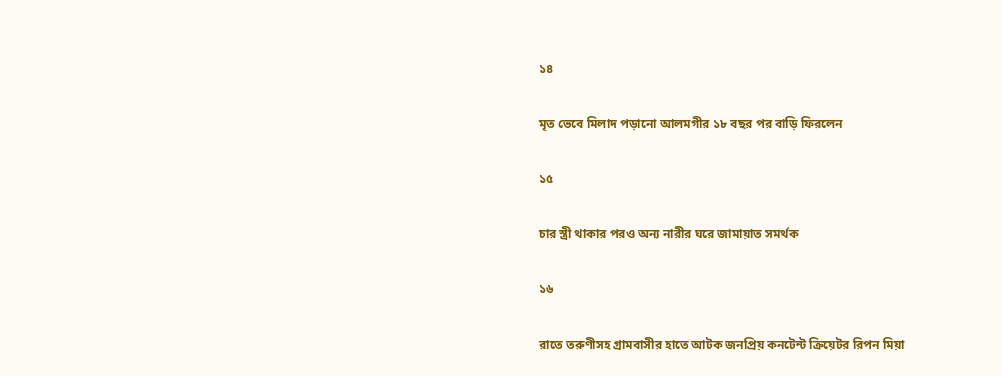১৪

মৃত ভেবে মিলাদ পড়ানো আলমগীর ১৮ বছর পর বাড়ি ফিরলেন

১৫

চার স্ত্রী থাকার পরও অন্য নারীর ঘরে জামায়াত সমর্থক

১৬

রাতে তরুণীসহ গ্রামবাসীর হাতে আটক জনপ্রিয় কনটেন্ট ক্রিয়েটর রিপন মিয়া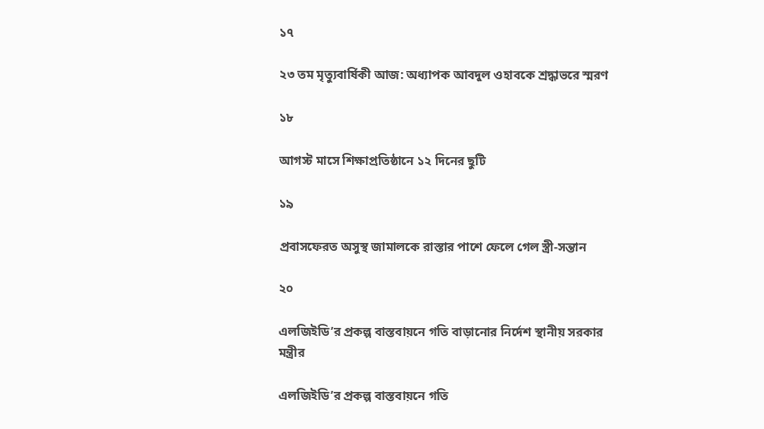১৭

২৩ তম মৃত্যুবার্ষিকী আজ: অধ্যাপক আবদুল ওহাবকে শ্রদ্ধাভরে স্মরণ

১৮

আগস্ট মাসে শিক্ষাপ্রতিষ্ঠানে ১২ দিনের ছুটি

১৯

প্রবাসফেরত অসুস্থ জামালকে রাস্তার পাশে ফেলে গেল স্ত্রী-সন্তান

২০

এলজিইডি’র প্রকল্প বাস্তবায়নে গতি বাড়ানোর নির্দেশ স্থানীয় সরকার মন্ত্রীর

এলজিইডি’র প্রকল্প বাস্তবায়নে গতি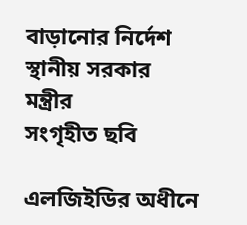বাড়ানোর নির্দেশ স্থানীয় সরকার মন্ত্রীর
সংগৃহীত ছবি

এলজিইডির অধীনে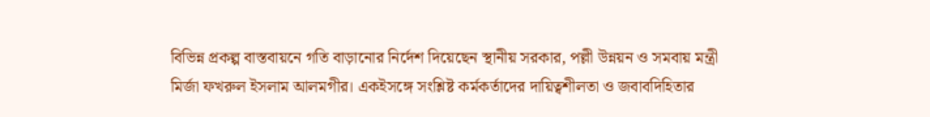বিভিন্ন প্রকল্প বাস্তবায়নে গতি বাড়ানোর নির্দেশ দিয়েছেন স্থানীয় সরকার, পল্লী উন্নয়ন ও সমবায় মন্ত্রী মির্জা ফখরুল ইসলাম আলমগীর। একইসঙ্গে সংশ্লিষ্ট কর্মকর্তাদের দায়িত্বশীলতা ও জবাবদিহিতার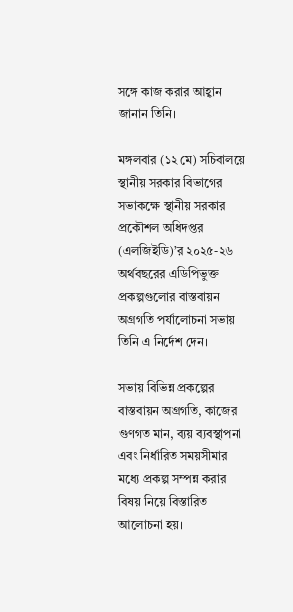সঙ্গে কাজ করার আহ্বান জানান তিনি।

মঙ্গলবার (১২ মে) সচিবালয়ে স্থানীয় সরকার বিভাগের সভাকক্ষে স্থানীয় সরকার প্রকৌশল অধিদপ্তর (এলজিইডি)’র ২০২৫-২৬ অর্থবছরের এডিপিভুক্ত প্রকল্পগুলোর বাস্তবায়ন অগ্রগতি পর্যালোচনা সভায় তিনি এ নির্দেশ দেন।

সভায় বিভিন্ন প্রকল্পের বাস্তবায়ন অগ্রগতি, কাজের গুণগত মান, ব্যয় ব্যবস্থাপনা এবং নির্ধারিত সময়সীমার মধ্যে প্রকল্প সম্পন্ন করার বিষয় নিয়ে বিস্তারিত আলোচনা হয়।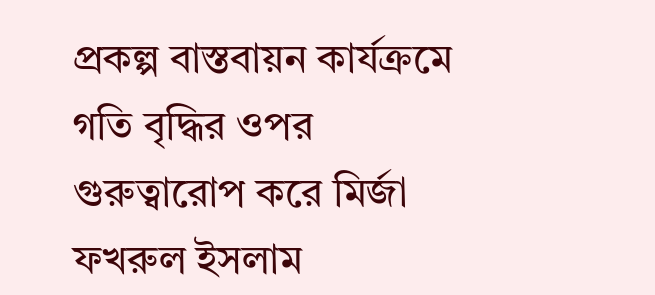প্রকল্প বাস্তবায়ন কার্যক্রমে গতি বৃদ্ধির ওপর গুরুত্বারোপ করে মির্জা ফখরুল ইসলাম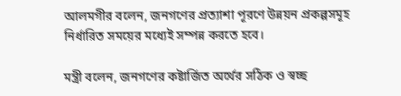আলমগীর বলেন, জনগণের প্রত্যাশা পূরণে উন্নয়ন প্রকল্পসমূহ নির্ধারিত সময়ের মধ্যেই সম্পন্ন করতে হবে।

মন্ত্রী বলেন, জনগণের কষ্টার্জিত অর্থের সঠিক ও স্বচ্ছ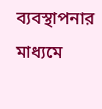ব্যবস্থাপনার মাধ্যমে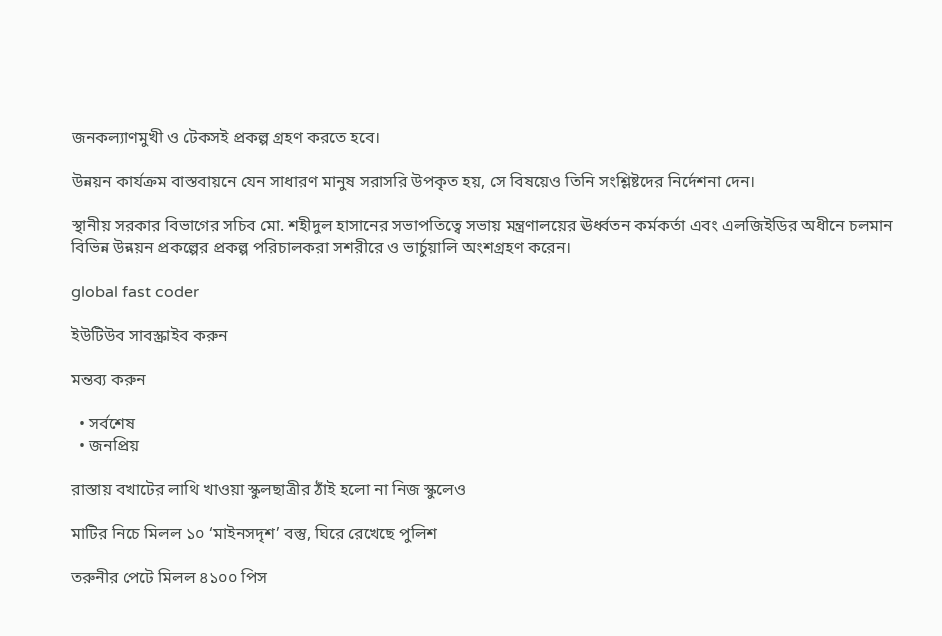জনকল্যাণমুখী ও টেকসই প্রকল্প গ্রহণ করতে হবে।

উন্নয়ন কার্যক্রম বাস্তবায়নে যেন সাধারণ মানুষ সরাসরি উপকৃত হয়, সে বিষয়েও তিনি সংশ্লিষ্টদের নির্দেশনা দেন।

স্থানীয় সরকার বিভাগের সচিব মো. শহীদুল হাসানের সভাপতিত্বে সভায় মন্ত্রণালয়ের ঊর্ধ্বতন কর্মকর্তা এবং এলজিইডির অধীনে চলমান বিভিন্ন উন্নয়ন প্রকল্পের প্রকল্প পরিচালকরা সশরীরে ও ভার্চুয়ালি অংশগ্রহণ করেন।

global fast coder

ইউটিউব সাবস্ক্রাইব করুন

মন্তব্য করুন

  • সর্বশেষ
  • জনপ্রিয়

রাস্তায় বখাটের লাথি খাওয়া স্কুলছাত্রীর ঠাঁই হলো না নিজ স্কুলেও

মাটির নিচে মিলল ১০ ‘মাইনসদৃশ’ বস্তু, ঘিরে রেখেছে পুলিশ

তরুনীর পেটে মিলল ৪১০০ পিস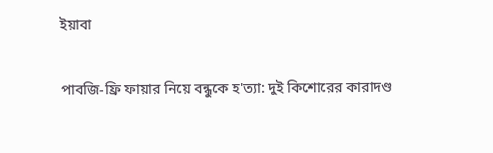ইয়াবা

পাবজি-ফ্রি ফায়ার নিয়ে বন্ধুকে হ'ত্যা: দুই কিশোরের কারাদণ্ড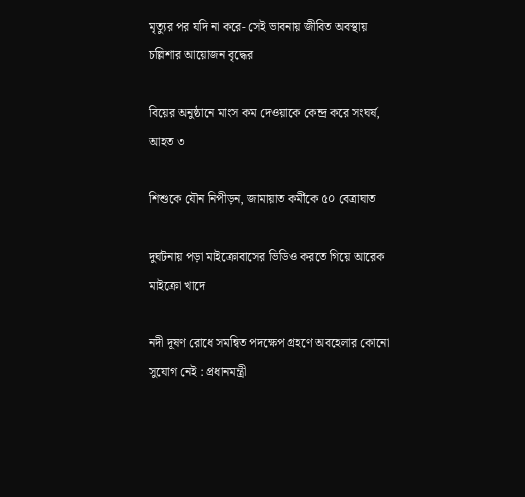মৃত্যুর পর যদি না করে- সেই ভাবনায় জীবিত অবস্থায় চল্লিশার আয়োজন বৃদ্ধের

বিয়ের অনুষ্ঠানে মাংস কম দেওয়াকে কেন্দ্র করে সংঘর্ষ, আহত ৩

শিশুকে যৌন নিপীড়ন, জামায়াত কর্মীকে ৫০ বেত্রাঘাত

দুর্ঘটনায় পড়া মাইক্রোবাসের ভিডিও করতে গিয়ে আরেক মাইক্রো খাদে

নদী দূষণ রোধে সমন্বিত পদক্ষেপ গ্রহণে অবহেলার কোনো সুযোগ নেই : প্রধানমন্ত্রী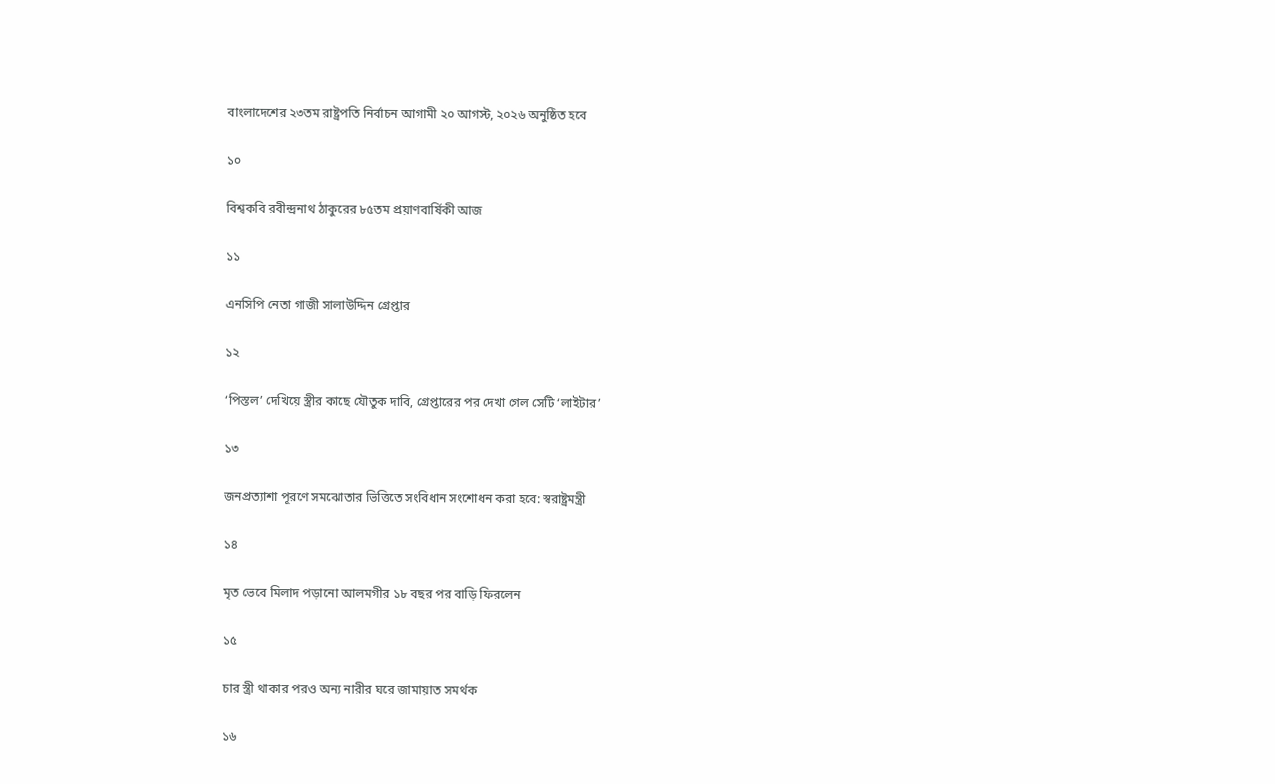বাংলাদেশের ২৩তম রাষ্ট্রপতি নির্বাচন আগামী ২০ আগস্ট, ২০২৬ অনুষ্ঠিত হবে

১০

বিশ্বকবি রবীন্দ্রনাথ ঠাকুরের ৮৫তম প্রয়াণবার্ষিকী আজ

১১

এনসিপি নেতা গাজী সালাউদ্দিন গ্রেপ্তার

১২

‘পিস্তল’ দেখিয়ে স্ত্রীর কাছে যৌতুক দাবি, গ্রেপ্তারের পর দেখা গেল সেটি ‘লাইটার’

১৩

জনপ্রত্যাশা পূরণে সমঝোতার ভিত্তিতে সংবিধান সংশোধন করা হবে: স্বরাষ্ট্রমন্ত্রী

১৪

মৃত ভেবে মিলাদ পড়ানো আলমগীর ১৮ বছর পর বাড়ি ফিরলেন

১৫

চার স্ত্রী থাকার পরও অন্য নারীর ঘরে জামায়াত সমর্থক

১৬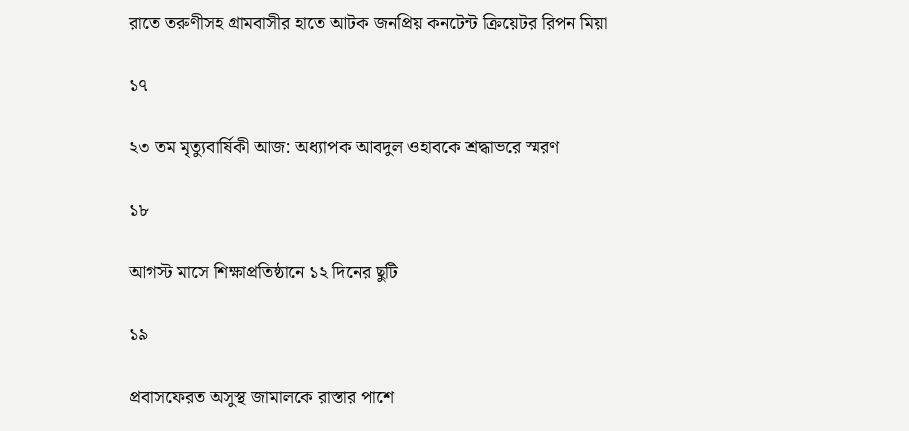রাতে তরুণীসহ গ্রামবাসীর হাতে আটক জনপ্রিয় কনটেন্ট ক্রিয়েটর রিপন মিয়া

১৭

২৩ তম মৃত্যুবার্ষিকী আজ: অধ্যাপক আবদুল ওহাবকে শ্রদ্ধাভরে স্মরণ

১৮

আগস্ট মাসে শিক্ষাপ্রতিষ্ঠানে ১২ দিনের ছুটি

১৯

প্রবাসফেরত অসুস্থ জামালকে রাস্তার পাশে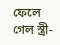ফেলে গেল স্ত্রী-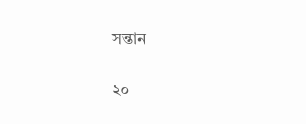সন্তান

২০